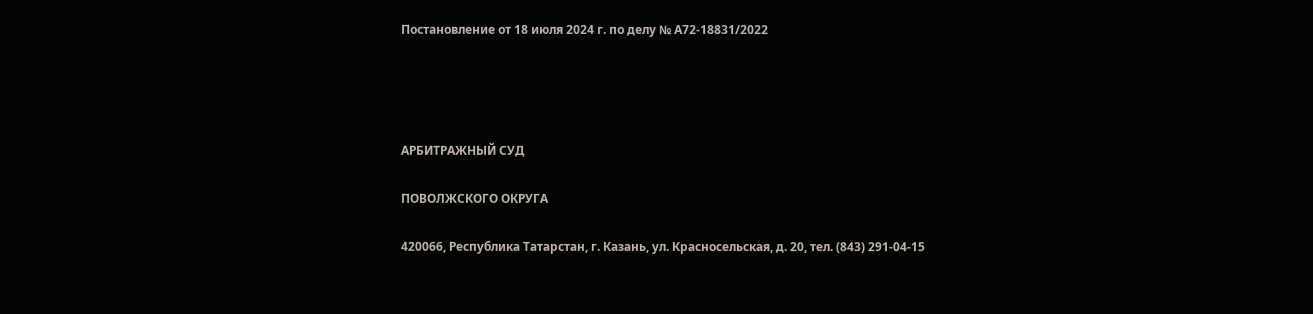Постановление от 18 июля 2024 г. по делу № А72-18831/2022




АРБИТРАЖНЫЙ СУД

ПОВОЛЖСКОГО ОКРУГА

420066, Республика Татарстан, г. Казань, ул. Красносельская, д. 20, тел. (843) 291-04-15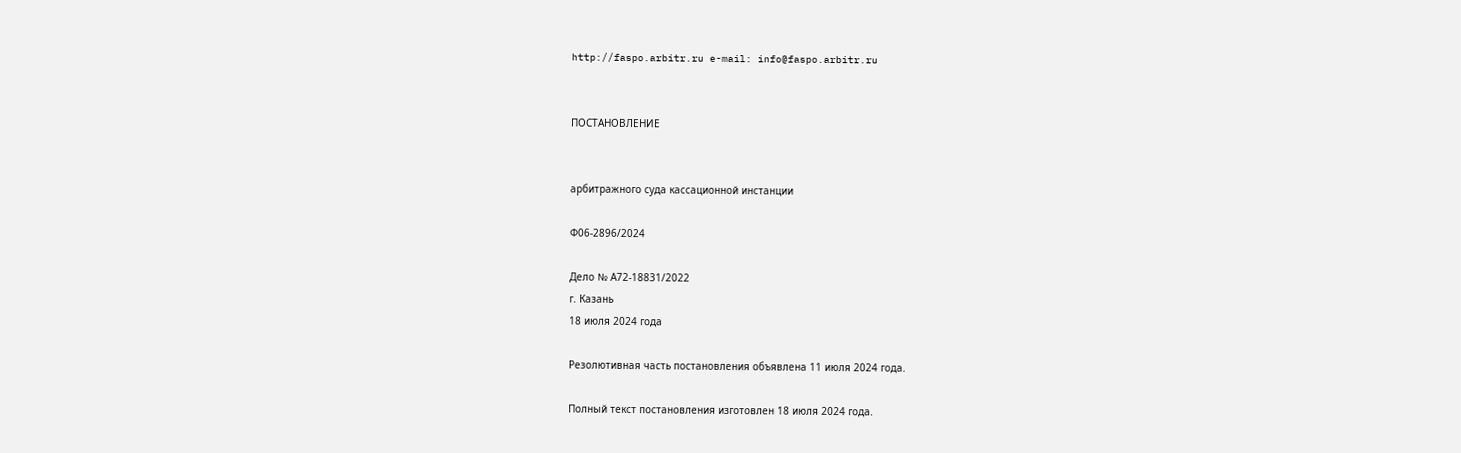http://faspo.arbitr.ru e-mail: info@faspo.arbitr.ru


ПОСТАНОВЛЕНИЕ


арбитражного суда кассационной инстанции

Ф06-2896/2024

Дело № А72-18831/2022
г. Казань
18 июля 2024 года

Резолютивная часть постановления объявлена 11 июля 2024 года.

Полный текст постановления изготовлен 18 июля 2024 года.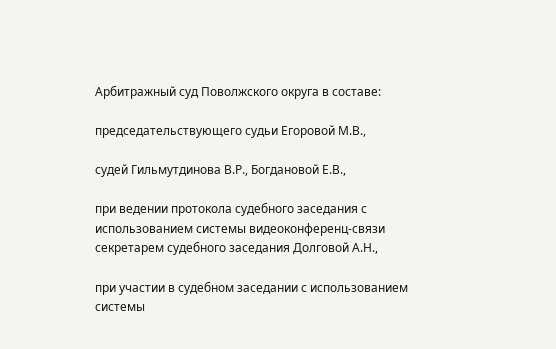Арбитражный суд Поволжского округа в составе:

председательствующего судьи Егоровой М.В.,

судей Гильмутдинова В.Р., Богдановой Е.В.,

при ведении протокола судебного заседания с использованием системы видеоконференц-связи секретарем судебного заседания Долговой А.Н.,

при участии в судебном заседании с использованием системы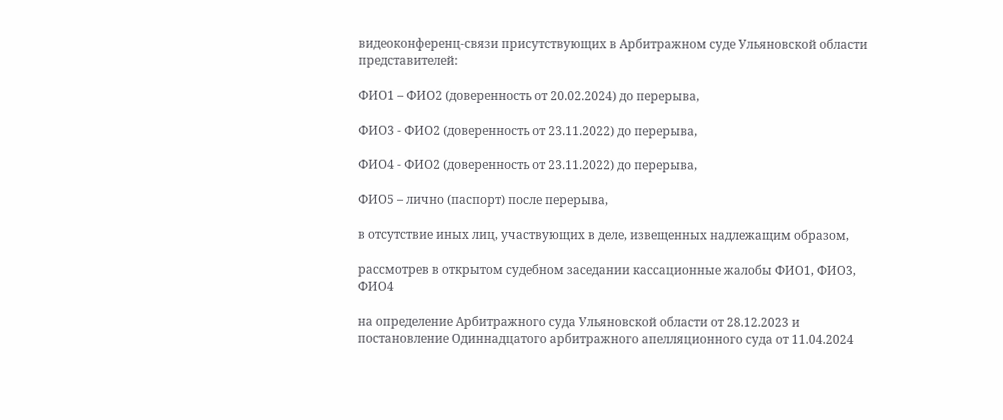видеоконференц-связи присутствующих в Арбитражном суде Ульяновской области представителей:

ФИО1 – ФИО2 (доверенность от 20.02.2024) до перерыва,

ФИО3 - ФИО2 (доверенность от 23.11.2022) до перерыва,

ФИО4 - ФИО2 (доверенность от 23.11.2022) до перерыва,

ФИО5 – лично (паспорт) после перерыва,

в отсутствие иных лиц, участвующих в деле, извещенных надлежащим образом,

рассмотрев в открытом судебном заседании кассационные жалобы ФИО1, ФИО3, ФИО4

на определение Арбитражного суда Ульяновской области от 28.12.2023 и постановление Одиннадцатого арбитражного апелляционного суда от 11.04.2024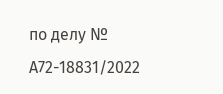по делу № А72-18831/2022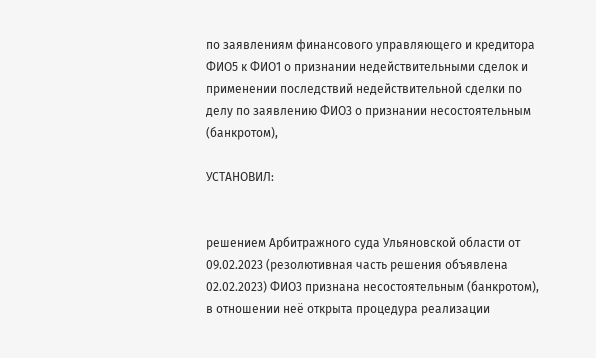по заявлениям финансового управляющего и кредитора ФИО5 к ФИО1 о признании недействительными сделок и применении последствий недействительной сделки по делу по заявлению ФИО3 о признании несостоятельным (банкротом),

УСТАНОВИЛ:


решением Арбитражного суда Ульяновской области от 09.02.2023 (резолютивная часть решения объявлена 02.02.2023) ФИО3 признана несостоятельным (банкротом), в отношении неё открыта процедура реализации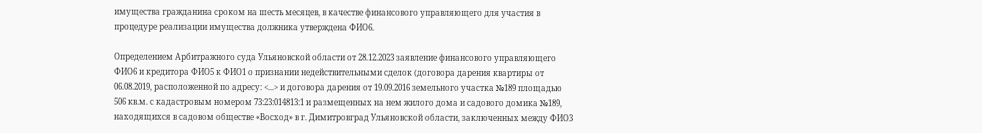имущества гражданина сроком на шесть месяцев, в качестве финансового управляющего для участия в процедуре реализации имущества должника утверждена ФИО6.

Определением Арбитражного суда Ульяновской области от 28.12.2023 заявление финансового управляющего ФИО6 и кредитора ФИО5 к ФИО1 о признании недействительными сделок (договора дарения квартиры от 06.08.2019, расположенной по адресу: <...> и договора дарения от 19.09.2016 земельного участка №189 площадью 506 кв.м. с кадастровым номером 73:23:014813:1 и размещенных на нем жилого дома и садового домика №189, находящихся в садовом обществе «Восход» в г. Димитровград Ульяновской области, заключенных между ФИО3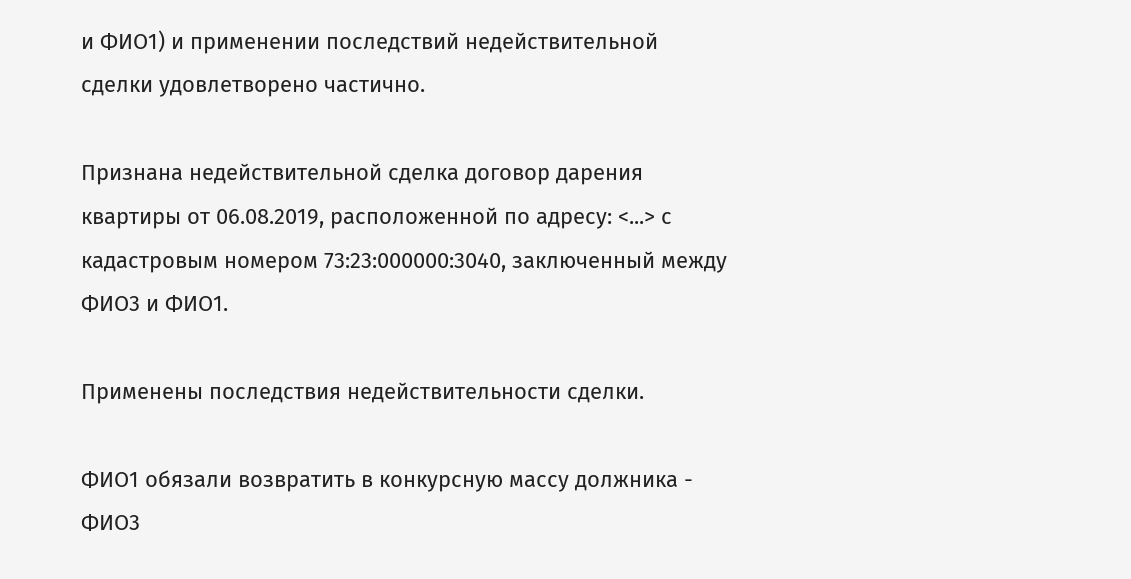и ФИО1) и применении последствий недействительной сделки удовлетворено частично.

Признана недействительной сделка договор дарения квартиры от 06.08.2019, расположенной по адресу: <...> с кадастровым номером 73:23:000000:3040, заключенный между ФИО3 и ФИО1.

Применены последствия недействительности сделки.

ФИО1 обязали возвратить в конкурсную массу должника - ФИО3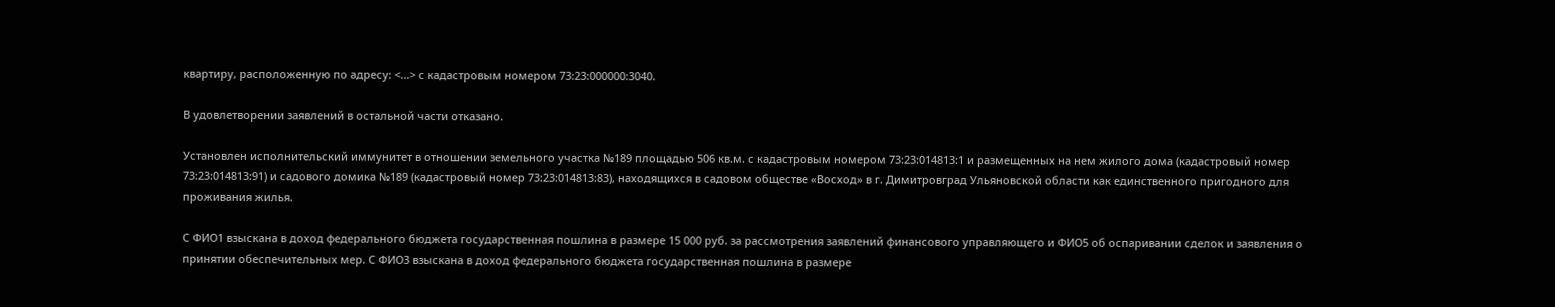квартиру, расположенную по адресу: <...> с кадастровым номером 73:23:000000:3040.

В удовлетворении заявлений в остальной части отказано.

Установлен исполнительский иммунитет в отношении земельного участка №189 площадью 506 кв.м. с кадастровым номером 73:23:014813:1 и размещенных на нем жилого дома (кадастровый номер 73:23:014813:91) и садового домика №189 (кадастровый номер 73:23:014813:83), находящихся в садовом обществе «Восход» в г. Димитровград Ульяновской области как единственного пригодного для проживания жилья.

С ФИО1 взыскана в доход федерального бюджета государственная пошлина в размере 15 000 руб. за рассмотрения заявлений финансового управляющего и ФИО5 об оспаривании сделок и заявления о принятии обеспечительных мер. С ФИО3 взыскана в доход федерального бюджета государственная пошлина в размере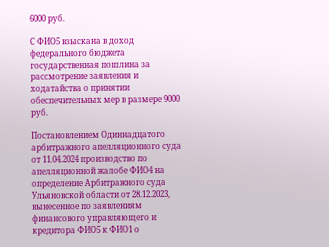6000 руб.

С ФИО5 взыскана в доход федерального бюджета государственная пошлина за рассмотрение заявления и ходатайства о принятии обеспечительных мер в размере 9000 руб.

Постановлением Одиннадцатого арбитражного апелляционного суда от 11.04.2024 производство по апелляционной жалобе ФИО4 на определение Арбитражного суда Ульяновской области от 28.12.2023, вынесенное по заявлениям финансового управляющего и кредитора ФИО5 к ФИО1 о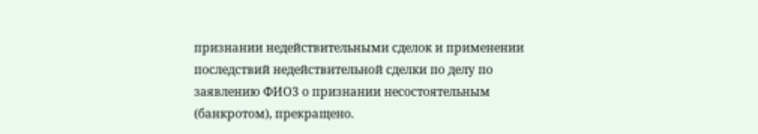признании недействительными сделок и применении последствий недействительной сделки по делу по заявлению ФИО3 о признании несостоятельным (банкротом), прекращено.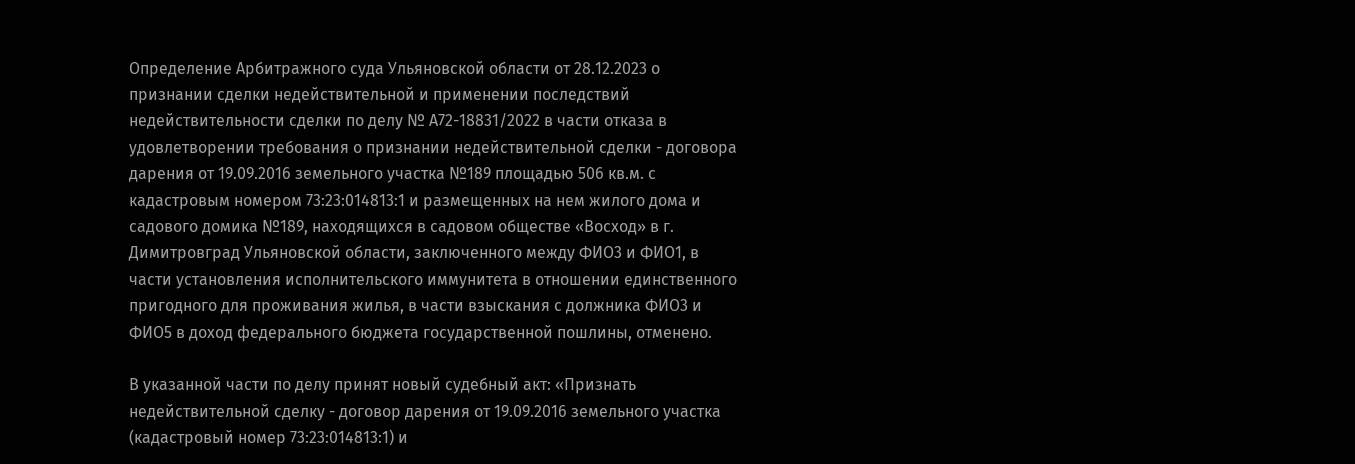Определение Арбитражного суда Ульяновской области от 28.12.2023 о признании сделки недействительной и применении последствий недействительности сделки по делу № А72-18831/2022 в части отказа в удовлетворении требования о признании недействительной сделки - договора дарения от 19.09.2016 земельного участка №189 площадью 506 кв.м. с кадастровым номером 73:23:014813:1 и размещенных на нем жилого дома и садового домика №189, находящихся в садовом обществе «Восход» в г. Димитровград Ульяновской области, заключенного между ФИО3 и ФИО1, в части установления исполнительского иммунитета в отношении единственного пригодного для проживания жилья, в части взыскания с должника ФИО3 и ФИО5 в доход федерального бюджета государственной пошлины, отменено.

В указанной части по делу принят новый судебный акт: «Признать недействительной сделку - договор дарения от 19.09.2016 земельного участка (кадастровый номер 73:23:014813:1) и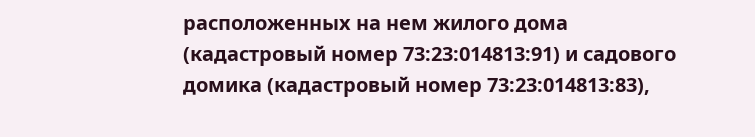расположенных на нем жилого дома (кадастровый номер 73:23:014813:91) и садового домика (кадастровый номер 73:23:014813:83),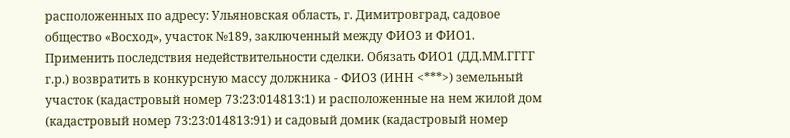расположенных по адресу: Ульяновская область, г. Димитровград, садовое общество «Восход», участок №189, заключенный между ФИО3 и ФИО1. Применить последствия недействительности сделки. Обязать ФИО1 (ДД.ММ.ГГГГ г.р.) возвратить в конкурсную массу должника - ФИО3 (ИНН <***>) земельный участок (кадастровый номер 73:23:014813:1) и расположенные на нем жилой дом (кадастровый номер 73:23:014813:91) и садовый домик (кадастровый номер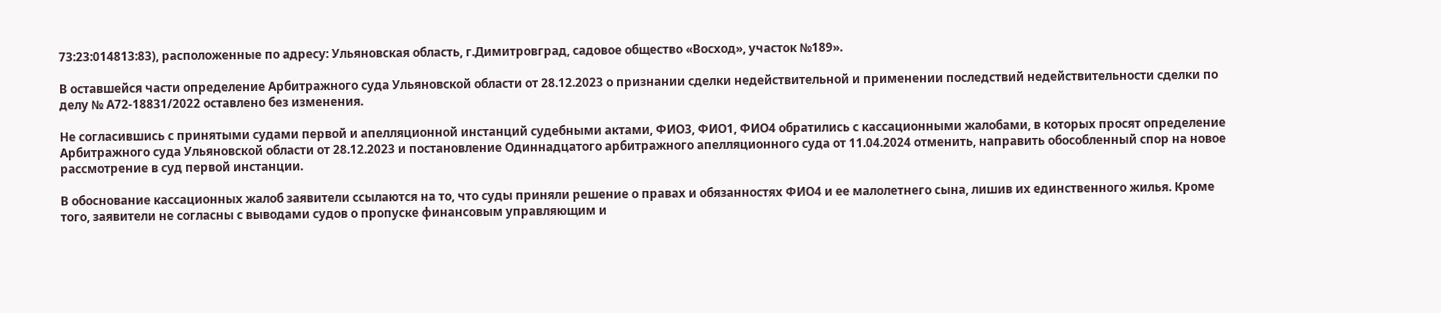73:23:014813:83), расположенные по адресу: Ульяновская область, г.Димитровград, садовое общество «Восход», участок №189».

В оставшейся части определение Арбитражного суда Ульяновской области от 28.12.2023 о признании сделки недействительной и применении последствий недействительности сделки по делу № А72-18831/2022 оставлено без изменения.

Не согласившись с принятыми судами первой и апелляционной инстанций судебными актами, ФИО3, ФИО1, ФИО4 обратились с кассационными жалобами, в которых просят определение Арбитражного суда Ульяновской области от 28.12.2023 и постановление Одиннадцатого арбитражного апелляционного суда от 11.04.2024 отменить, направить обособленный спор на новое рассмотрение в суд первой инстанции.

В обоснование кассационных жалоб заявители ссылаются на то, что суды приняли решение о правах и обязанностях ФИО4 и ее малолетнего сына, лишив их единственного жилья. Кроме того, заявители не согласны с выводами судов о пропуске финансовым управляющим и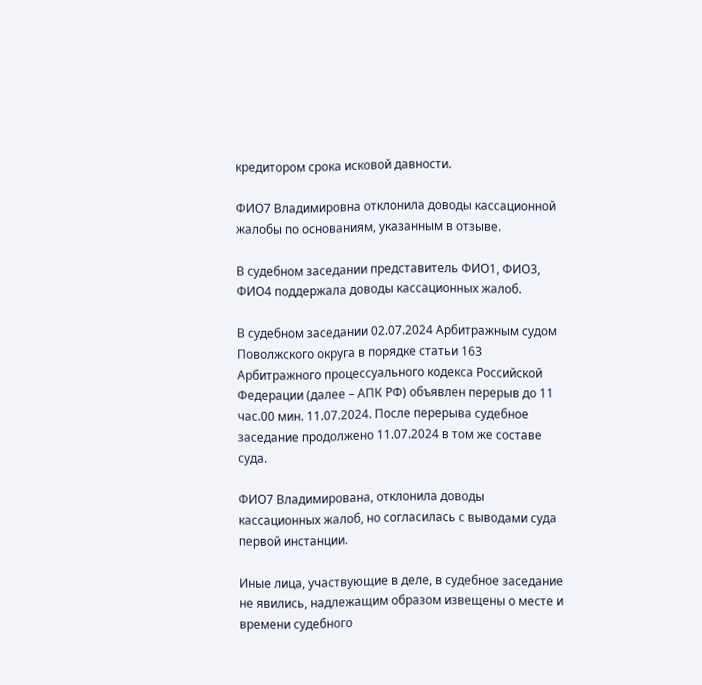кредитором срока исковой давности.

ФИО7 Владимировна отклонила доводы кассационной жалобы по основаниям, указанным в отзыве.

В судебном заседании представитель ФИО1, ФИО3, ФИО4 поддержала доводы кассационных жалоб.

В судебном заседании 02.07.2024 Арбитражным судом Поволжского округа в порядке статьи 163 Арбитражного процессуального кодекса Российской Федерации (далее – АПК РФ) объявлен перерыв до 11 час.00 мин. 11.07.2024. После перерыва судебное заседание продолжено 11.07.2024 в том же составе суда.

ФИО7 Владимирована, отклонила доводы кассационных жалоб, но согласилась с выводами суда первой инстанции.

Иные лица, участвующие в деле, в судебное заседание не явились, надлежащим образом извещены о месте и времени судебного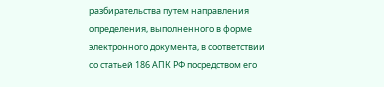разбирательства путем направления определения, выполненного в форме электронного документа, в соответствии со статьей 186 АПК РФ посредством его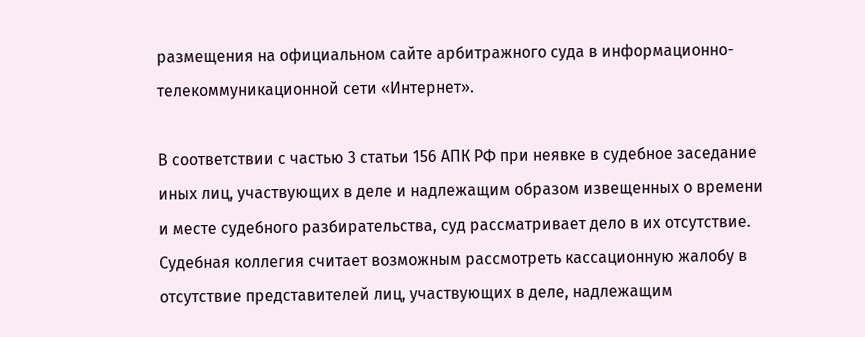размещения на официальном сайте арбитражного суда в информационно-телекоммуникационной сети «Интернет».

В соответствии с частью 3 статьи 156 АПК РФ при неявке в судебное заседание иных лиц, участвующих в деле и надлежащим образом извещенных о времени и месте судебного разбирательства, суд рассматривает дело в их отсутствие. Судебная коллегия считает возможным рассмотреть кассационную жалобу в отсутствие представителей лиц, участвующих в деле, надлежащим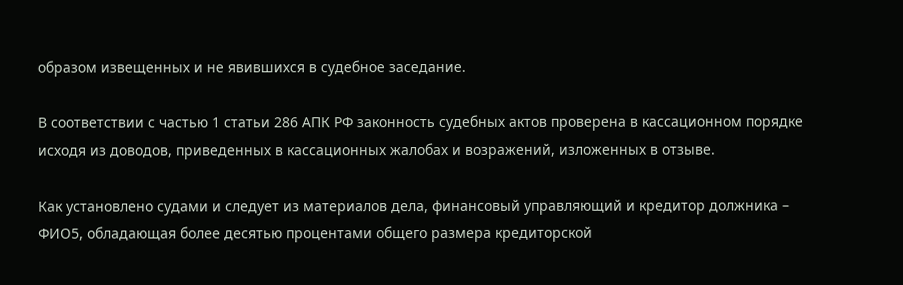образом извещенных и не явившихся в судебное заседание.

В соответствии с частью 1 статьи 286 АПК РФ законность судебных актов проверена в кассационном порядке исходя из доводов, приведенных в кассационных жалобах и возражений, изложенных в отзыве.

Как установлено судами и следует из материалов дела, финансовый управляющий и кредитор должника – ФИО5, обладающая более десятью процентами общего размера кредиторской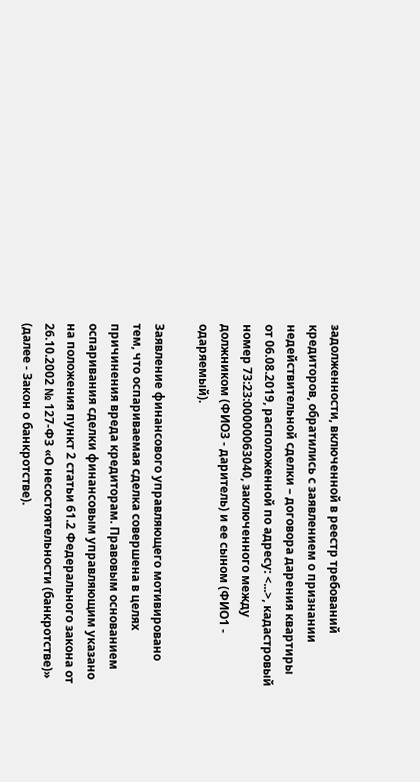задолженности, включенной в реестр требований кредиторов, обратились с заявлением о признании недействительной сделки – договора дарения квартиры от 06.08.2019, расположенной по адресу: <...>, кадастровый номер 73:23:00000063040, заключенного между должником (ФИО3 - даритель) и ее сыном (ФИО1 - одаряемый).

Заявление финансового управляющего мотивировано тем, что оспариваемая сделка совершена в целях причинения вреда кредиторам. Правовым основанием оспаривания сделки финансовым управляющим указано на положения пункт 2 статьи 61.2 Федерального закона от 26.10.2002 № 127-ФЗ «О несостоятельности (банкротстве)» (далее - Закон о банкротстве).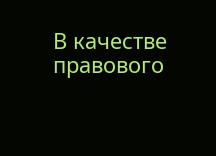В качестве правового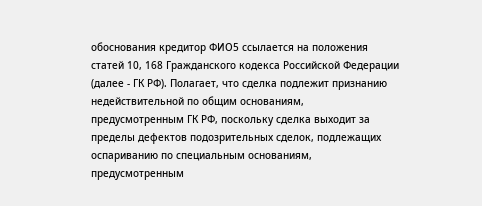обоснования кредитор ФИО5 ссылается на положения статей 10, 168 Гражданского кодекса Российской Федерации (далее - ГК РФ). Полагает, что сделка подлежит признанию недействительной по общим основаниям, предусмотренным ГК РФ, поскольку сделка выходит за пределы дефектов подозрительных сделок, подлежащих оспариванию по специальным основаниям, предусмотренным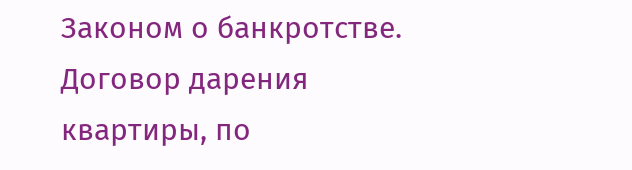Законом о банкротстве. Договор дарения квартиры, по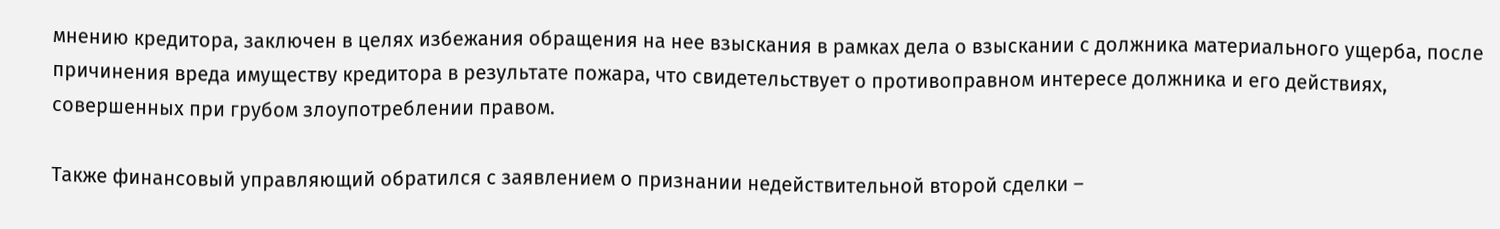мнению кредитора, заключен в целях избежания обращения на нее взыскания в рамках дела о взыскании с должника материального ущерба, после причинения вреда имуществу кредитора в результате пожара, что свидетельствует о противоправном интересе должника и его действиях, совершенных при грубом злоупотреблении правом.

Также финансовый управляющий обратился с заявлением о признании недействительной второй сделки –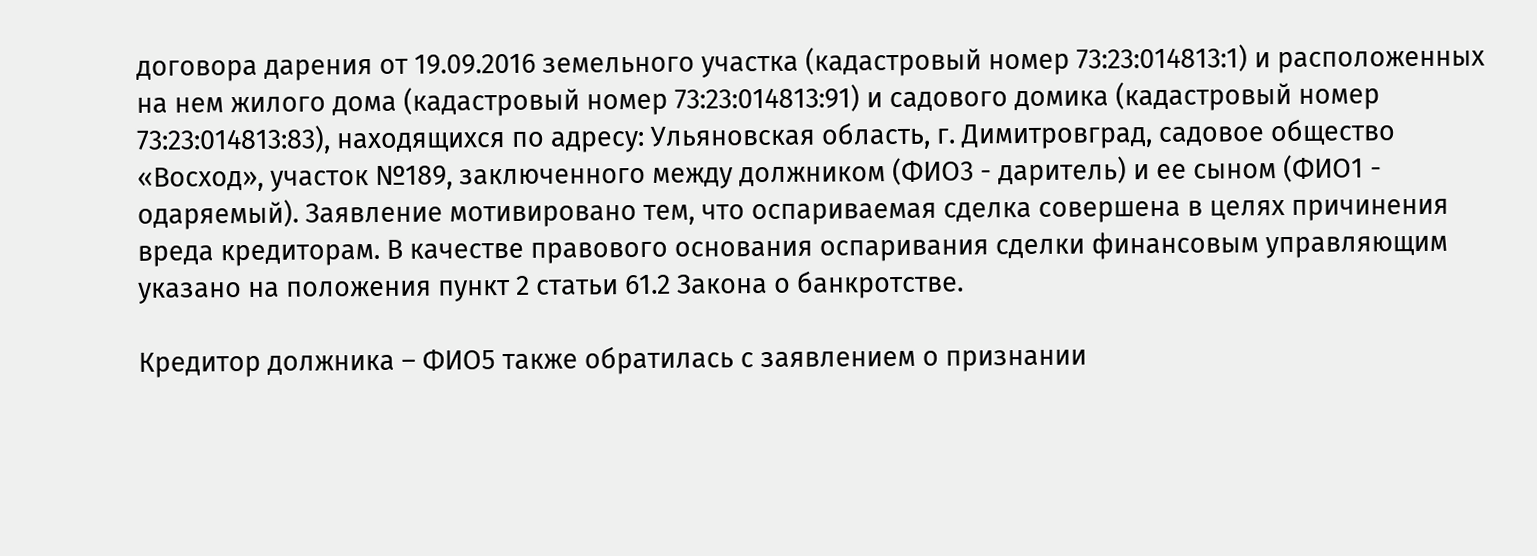договора дарения от 19.09.2016 земельного участка (кадастровый номер 73:23:014813:1) и расположенных на нем жилого дома (кадастровый номер 73:23:014813:91) и садового домика (кадастровый номер 73:23:014813:83), находящихся по адресу: Ульяновская область, г. Димитровград, садовое общество «Восход», участок №189, заключенного между должником (ФИО3 - даритель) и ее сыном (ФИО1 - одаряемый). Заявление мотивировано тем, что оспариваемая сделка совершена в целях причинения вреда кредиторам. В качестве правового основания оспаривания сделки финансовым управляющим указано на положения пункт 2 статьи 61.2 Закона о банкротстве.

Кредитор должника – ФИО5 также обратилась с заявлением о признании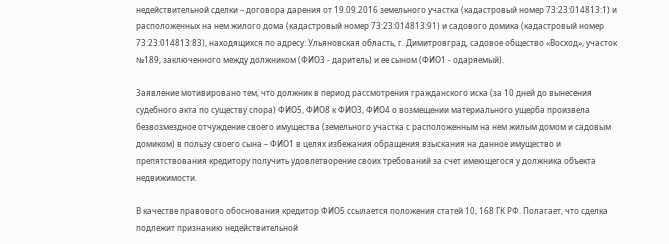недействительной сделки – договора дарения от 19.09.2016 земельного участка (кадастровый номер 73:23:014813:1) и расположенных на нем жилого дома (кадастровый номер 73:23:014813:91) и садового домика (кадастровый номер 73:23:014813:83), находящихся по адресу: Ульяновская область, г. Димитровград, садовое общество «Восход», участок №189, заключенного между должником (ФИО3 - даритель) и ее сыном (ФИО1 - одаряемый).

Заявление мотивировано тем, что должник в период рассмотрения гражданского иска (за 10 дней до вынесения судебного акта по существу спора) ФИО5, ФИО8 к ФИО3, ФИО4 о возмещении материального ущерба произвела безвозмездное отчуждение своего имущества (земельного участка с расположенным на нем жилым домом и садовым домиком) в пользу своего сына – ФИО1 в целях избежания обращения взыскания на данное имущество и препятствования кредитору получить удовлетворение своих требований за счет имеющегося у должника объекта недвижимости.

В качестве правового обоснования кредитор ФИО5 ссылается положения статей 10, 168 ГК РФ. Полагает, что сделка подлежит признанию недействительной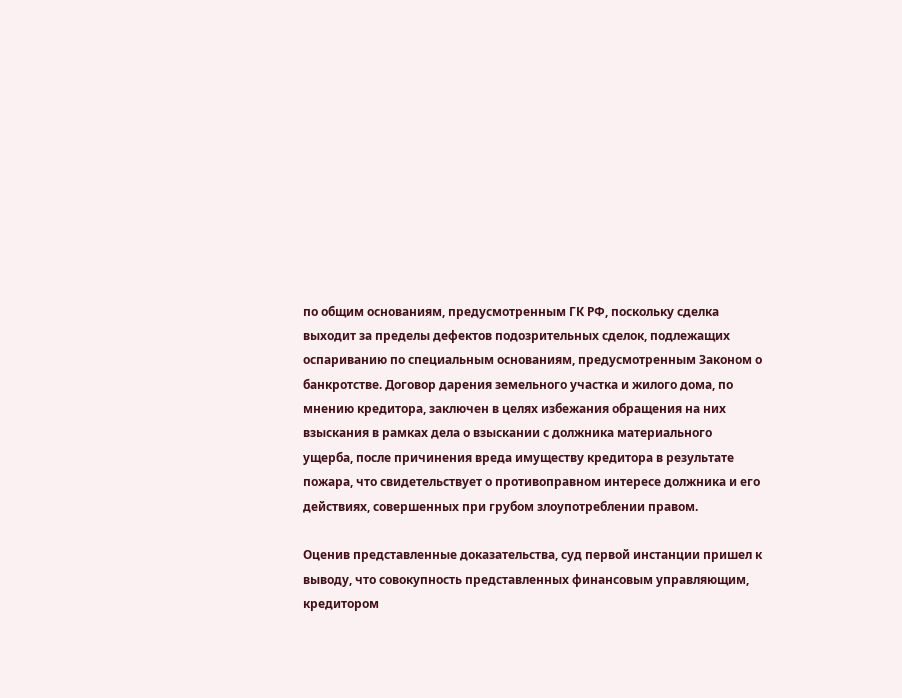по общим основаниям, предусмотренным ГК РФ, поскольку сделка выходит за пределы дефектов подозрительных сделок, подлежащих оспариванию по специальным основаниям, предусмотренным Законом о банкротстве. Договор дарения земельного участка и жилого дома, по мнению кредитора, заключен в целях избежания обращения на них взыскания в рамках дела о взыскании с должника материального ущерба, после причинения вреда имуществу кредитора в результате пожара, что свидетельствует о противоправном интересе должника и его действиях, совершенных при грубом злоупотреблении правом.

Оценив представленные доказательства, суд первой инстанции пришел к выводу, что совокупность представленных финансовым управляющим, кредитором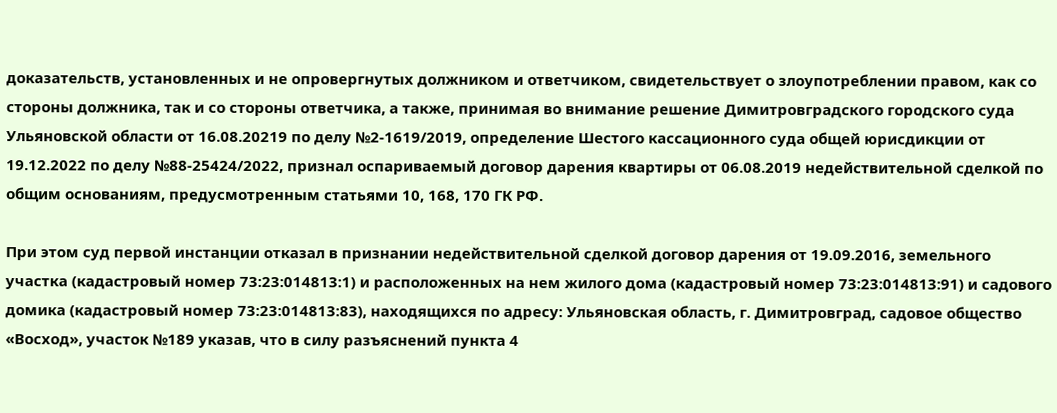доказательств, установленных и не опровергнутых должником и ответчиком, свидетельствует о злоупотреблении правом, как со стороны должника, так и со стороны ответчика, а также, принимая во внимание решение Димитровградского городского суда Ульяновской области от 16.08.20219 по делу №2-1619/2019, определение Шестого кассационного суда общей юрисдикции от 19.12.2022 по делу №88-25424/2022, признал оспариваемый договор дарения квартиры от 06.08.2019 недействительной сделкой по общим основаниям, предусмотренным статьями 10, 168, 170 ГК РФ.

При этом суд первой инстанции отказал в признании недействительной сделкой договор дарения от 19.09.2016, земельного участка (кадастровый номер 73:23:014813:1) и расположенных на нем жилого дома (кадастровый номер 73:23:014813:91) и садового домика (кадастровый номер 73:23:014813:83), находящихся по адресу: Ульяновская область, г. Димитровград, садовое общество «Восход», участок №189 указав, что в силу разъяснений пункта 4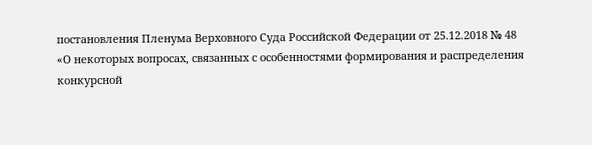постановления Пленума Верховного Суда Российской Федерации от 25.12.2018 № 48 «О некоторых вопросах, связанных с особенностями формирования и распределения конкурсной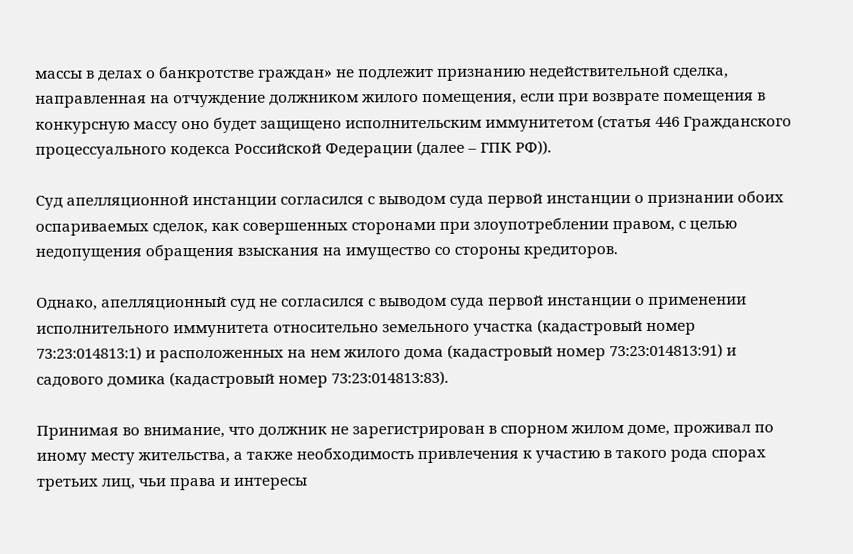массы в делах о банкротстве граждан» не подлежит признанию недействительной сделка, направленная на отчуждение должником жилого помещения, если при возврате помещения в конкурсную массу оно будет защищено исполнительским иммунитетом (статья 446 Гражданского процессуального кодекса Российской Федерации (далее – ГПК РФ)).

Суд апелляционной инстанции согласился с выводом суда первой инстанции о признании обоих оспариваемых сделок, как совершенных сторонами при злоупотреблении правом, с целью недопущения обращения взыскания на имущество со стороны кредиторов.

Однако, апелляционный суд не согласился с выводом суда первой инстанции о применении исполнительного иммунитета относительно земельного участка (кадастровый номер 73:23:014813:1) и расположенных на нем жилого дома (кадастровый номер 73:23:014813:91) и садового домика (кадастровый номер 73:23:014813:83).

Принимая во внимание, что должник не зарегистрирован в спорном жилом доме, проживал по иному месту жительства, а также необходимость привлечения к участию в такого рода спорах третьих лиц, чьи права и интересы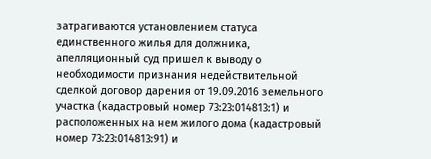затрагиваются установлением статуса единственного жилья для должника, апелляционный суд пришел к выводу о необходимости признания недействительной сделкой договор дарения от 19.09.2016 земельного участка (кадастровый номер 73:23:014813:1) и расположенных на нем жилого дома (кадастровый номер 73:23:014813:91) и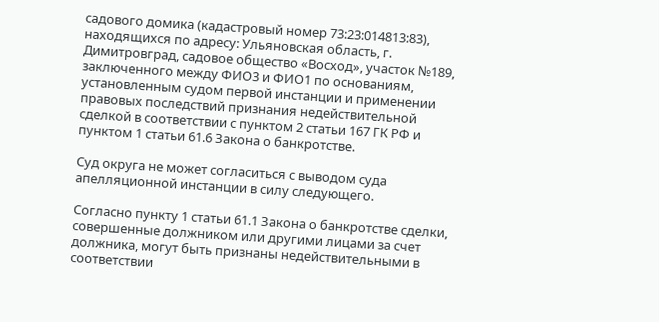садового домика (кадастровый номер 73:23:014813:83), находящихся по адресу: Ульяновская область, г. Димитровград, садовое общество «Восход», участок №189, заключенного между ФИО3 и ФИО1 по основаниям, установленным судом первой инстанции и применении правовых последствий признания недействительной сделкой в соответствии с пунктом 2 статьи 167 ГК РФ и пунктом 1 статьи 61.6 Закона о банкротстве.

Суд округа не может согласиться с выводом суда апелляционной инстанции в силу следующего.

Согласно пункту 1 статьи 61.1 Закона о банкротстве сделки, совершенные должником или другими лицами за счет должника, могут быть признаны недействительными в соответствии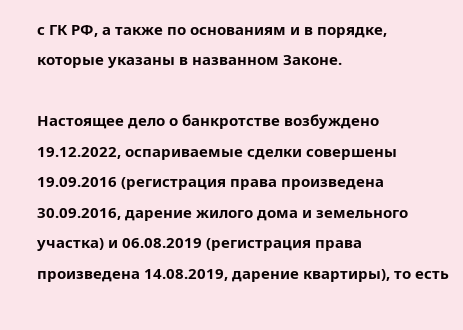с ГК РФ, а также по основаниям и в порядке, которые указаны в названном Законе.

Настоящее дело о банкротстве возбуждено 19.12.2022, оспариваемые сделки совершены 19.09.2016 (регистрация права произведена 30.09.2016, дарение жилого дома и земельного участка) и 06.08.2019 (регистрация права произведена 14.08.2019, дарение квартиры), то есть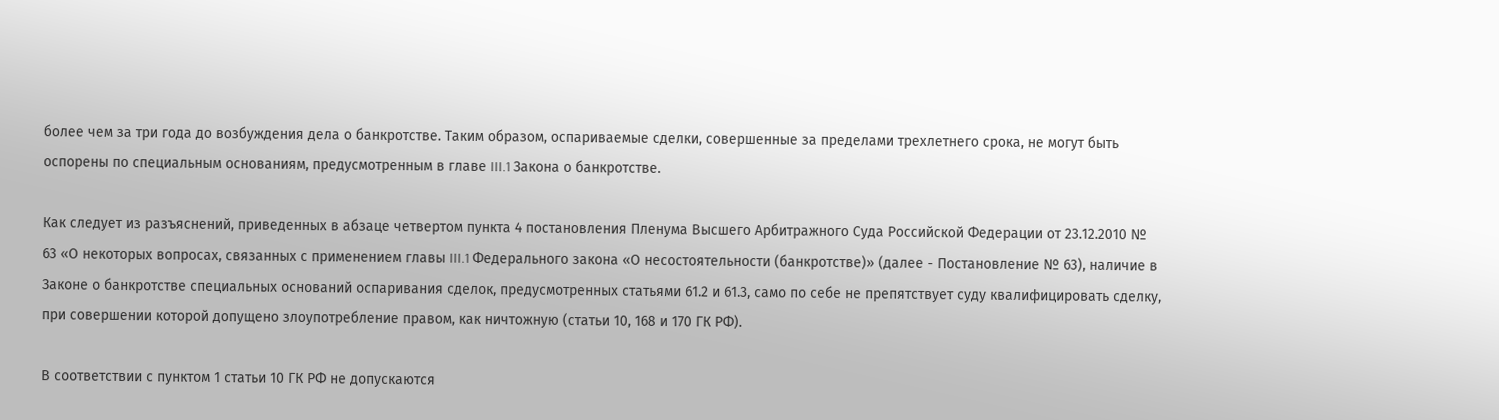более чем за три года до возбуждения дела о банкротстве. Таким образом, оспариваемые сделки, совершенные за пределами трехлетнего срока, не могут быть оспорены по специальным основаниям, предусмотренным в главе III.1 Закона о банкротстве.

Как следует из разъяснений, приведенных в абзаце четвертом пункта 4 постановления Пленума Высшего Арбитражного Суда Российской Федерации от 23.12.2010 № 63 «О некоторых вопросах, связанных с применением главы III.1 Федерального закона «О несостоятельности (банкротстве)» (далее - Постановление № 63), наличие в Законе о банкротстве специальных оснований оспаривания сделок, предусмотренных статьями 61.2 и 61.3, само по себе не препятствует суду квалифицировать сделку, при совершении которой допущено злоупотребление правом, как ничтожную (статьи 10, 168 и 170 ГК РФ).

В соответствии с пунктом 1 статьи 10 ГК РФ не допускаются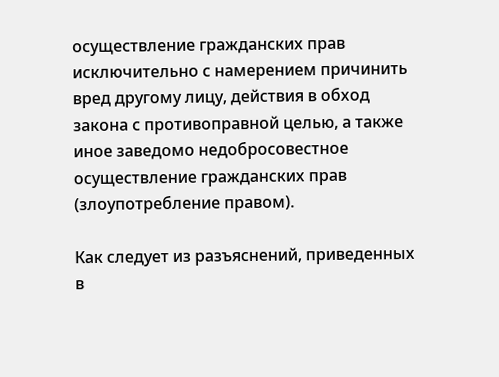осуществление гражданских прав исключительно с намерением причинить вред другому лицу, действия в обход закона с противоправной целью, а также иное заведомо недобросовестное осуществление гражданских прав (злоупотребление правом).

Как следует из разъяснений, приведенных в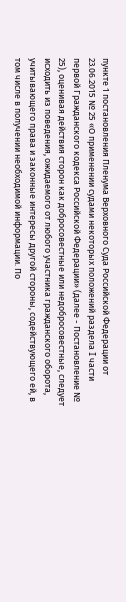пункте 1 постановления Пленума Верховного Суда Российской Федерации от 23.06.2015 № 25 «О применении судами некоторых положений раздела I части первой Гражданского кодекса Российской Федерации» (далее - Постановление № 25), оценивая действия сторон как добросовестные или недобросовестные, следует исходить из поведения, ожидаемого от любого участника гражданского оборота, учитывающего права и законные интересы другой стороны, содействующего ей, в том числе в получении необходимой информации. По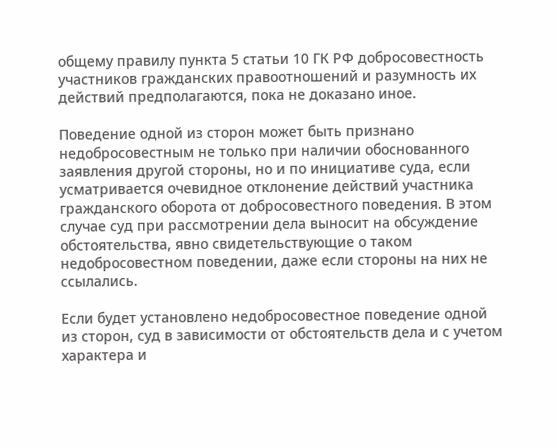общему правилу пункта 5 статьи 10 ГК РФ добросовестность участников гражданских правоотношений и разумность их действий предполагаются, пока не доказано иное.

Поведение одной из сторон может быть признано недобросовестным не только при наличии обоснованного заявления другой стороны, но и по инициативе суда, если усматривается очевидное отклонение действий участника гражданского оборота от добросовестного поведения. В этом случае суд при рассмотрении дела выносит на обсуждение обстоятельства, явно свидетельствующие о таком недобросовестном поведении, даже если стороны на них не ссылались.

Если будет установлено недобросовестное поведение одной из сторон, суд в зависимости от обстоятельств дела и с учетом характера и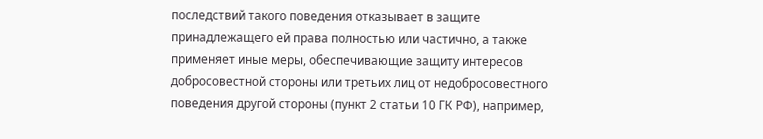последствий такого поведения отказывает в защите принадлежащего ей права полностью или частично, а также применяет иные меры, обеспечивающие защиту интересов добросовестной стороны или третьих лиц от недобросовестного поведения другой стороны (пункт 2 статьи 10 ГК РФ), например,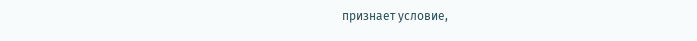признает условие,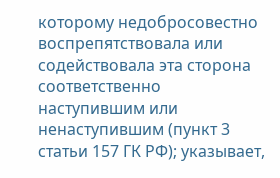которому недобросовестно воспрепятствовала или содействовала эта сторона соответственно наступившим или ненаступившим (пункт 3 статьи 157 ГК РФ); указывает,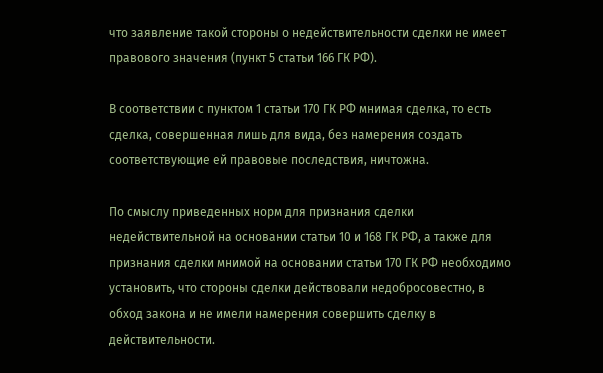что заявление такой стороны о недействительности сделки не имеет правового значения (пункт 5 статьи 166 ГК РФ).

В соответствии с пунктом 1 статьи 170 ГК РФ мнимая сделка, то есть сделка, совершенная лишь для вида, без намерения создать соответствующие ей правовые последствия, ничтожна.

По смыслу приведенных норм для признания сделки недействительной на основании статьи 10 и 168 ГК РФ, а также для признания сделки мнимой на основании статьи 170 ГК РФ необходимо установить, что стороны сделки действовали недобросовестно, в обход закона и не имели намерения совершить сделку в действительности.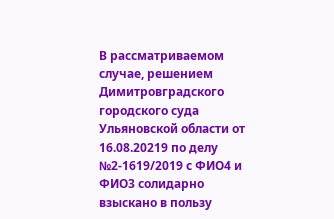В рассматриваемом случае, решением Димитровградского городского суда Ульяновской области от 16.08.20219 по делу №2-1619/2019 с ФИО4 и ФИО3 солидарно взыскано в пользу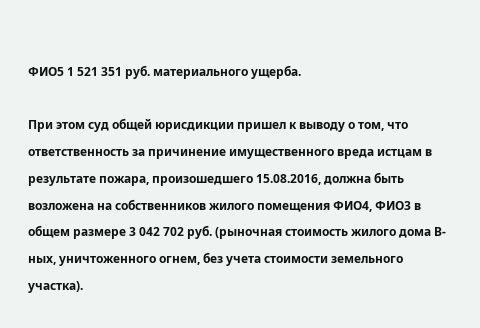ФИО5 1 521 351 руб. материального ущерба.

При этом суд общей юрисдикции пришел к выводу о том, что ответственность за причинение имущественного вреда истцам в результате пожара, произошедшего 15.08.2016, должна быть возложена на собственников жилого помещения ФИО4, ФИО3 в общем размере 3 042 702 руб. (рыночная стоимость жилого дома В-ных, уничтоженного огнем, без учета стоимости земельного участка).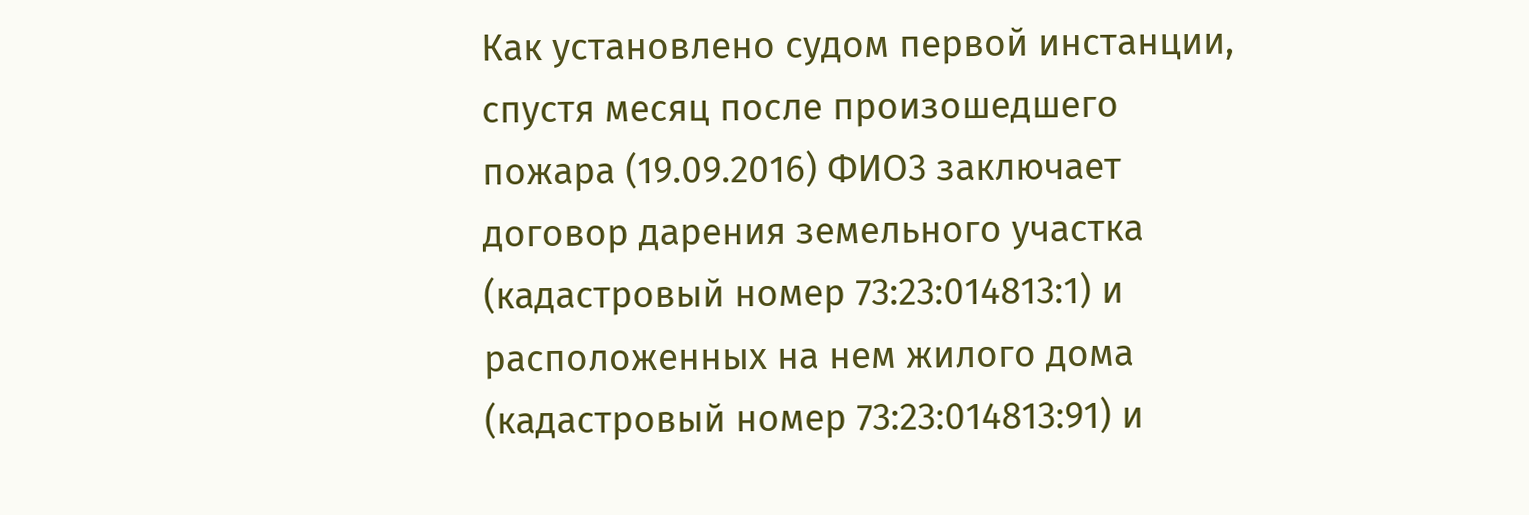Как установлено судом первой инстанции, спустя месяц после произошедшего пожара (19.09.2016) ФИО3 заключает договор дарения земельного участка (кадастровый номер 73:23:014813:1) и расположенных на нем жилого дома (кадастровый номер 73:23:014813:91) и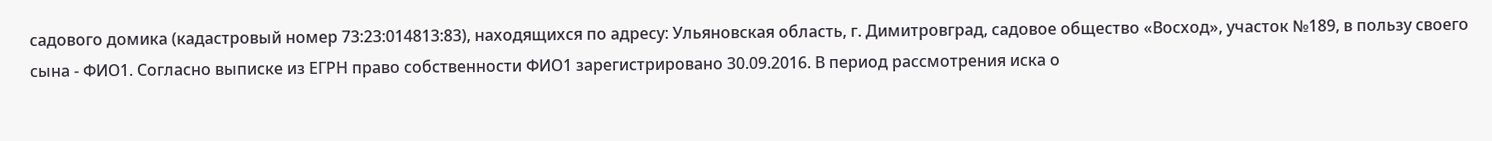садового домика (кадастровый номер 73:23:014813:83), находящихся по адресу: Ульяновская область, г. Димитровград, садовое общество «Восход», участок №189, в пользу своего сына - ФИО1. Согласно выписке из ЕГРН право собственности ФИО1 зарегистрировано 30.09.2016. В период рассмотрения иска о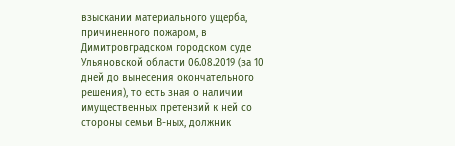взыскании материального ущерба, причиненного пожаром, в Димитровградском городском суде Ульяновской области 06.08.2019 (за 10 дней до вынесения окончательного решения), то есть зная о наличии имущественных претензий к ней со стороны семьи В-ных, должник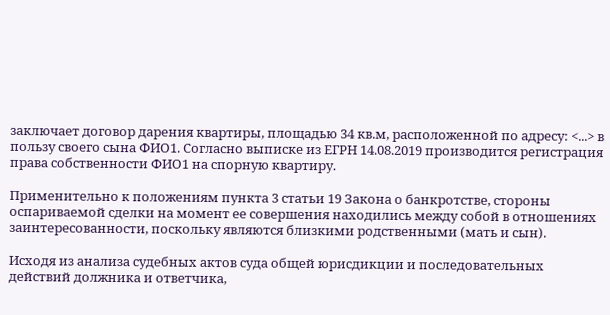заключает договор дарения квартиры, площадью 34 кв.м, расположенной по адресу: <...> в пользу своего сына ФИО1. Согласно выписке из ЕГРН 14.08.2019 производится регистрация права собственности ФИО1 на спорную квартиру.

Применительно к положениям пункта 3 статьи 19 Закона о банкротстве, стороны оспариваемой сделки на момент ее совершения находились между собой в отношениях заинтересованности, поскольку являются близкими родственными (мать и сын).

Исходя из анализа судебных актов суда общей юрисдикции и последовательных действий должника и ответчика,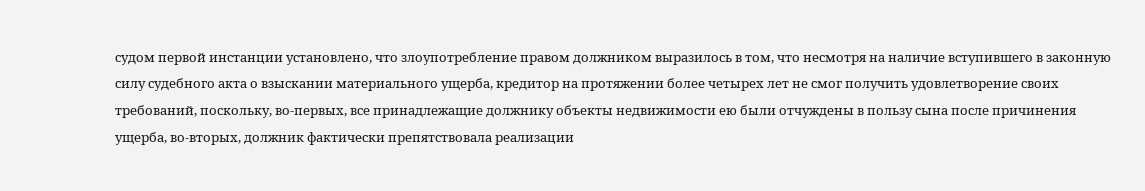судом первой инстанции установлено, что злоупотребление правом должником выразилось в том, что несмотря на наличие вступившего в законную силу судебного акта о взыскании материального ущерба, кредитор на протяжении более четырех лет не смог получить удовлетворение своих требований, поскольку, во-первых, все принадлежащие должнику объекты недвижимости ею были отчуждены в пользу сына после причинения ущерба, во-вторых, должник фактически препятствовала реализации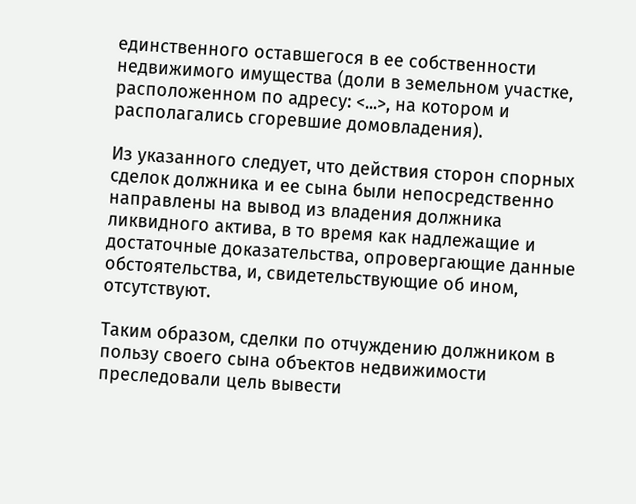единственного оставшегося в ее собственности недвижимого имущества (доли в земельном участке, расположенном по адресу: <...>, на котором и располагались сгоревшие домовладения).

Из указанного следует, что действия сторон спорных сделок должника и ее сына были непосредственно направлены на вывод из владения должника ликвидного актива, в то время как надлежащие и достаточные доказательства, опровергающие данные обстоятельства, и, свидетельствующие об ином, отсутствуют.

Таким образом, сделки по отчуждению должником в пользу своего сына объектов недвижимости преследовали цель вывести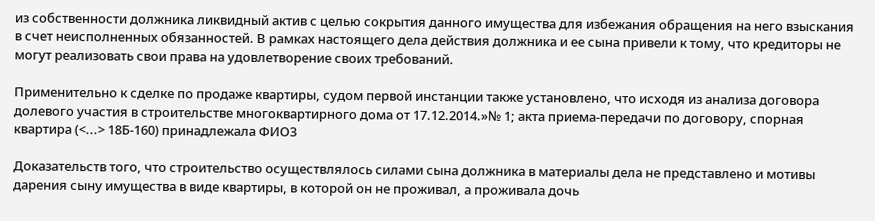из собственности должника ликвидный актив с целью сокрытия данного имущества для избежания обращения на него взыскания в счет неисполненных обязанностей. В рамках настоящего дела действия должника и ее сына привели к тому, что кредиторы не могут реализовать свои права на удовлетворение своих требований.

Применительно к сделке по продаже квартиры, судом первой инстанции также установлено, что исходя из анализа договора долевого участия в строительстве многоквартирного дома от 17.12.2014.»№ 1; акта приема-передачи по договору, спорная квартира (<...> 18Б-160) принадлежала ФИО3

Доказательств того, что строительство осуществлялось силами сына должника в материалы дела не представлено и мотивы дарения сыну имущества в виде квартиры, в которой он не проживал, а проживала дочь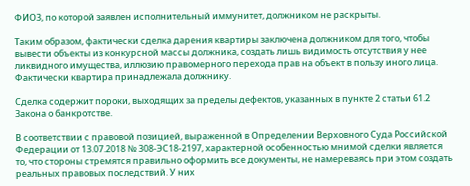ФИО3, по которой заявлен исполнительный иммунитет, должником не раскрыты.

Таким образом, фактически сделка дарения квартиры заключена должником для того, чтобы вывести объекты из конкурсной массы должника, создать лишь видимость отсутствия у нее ликвидного имущества, иллюзию правомерного перехода прав на объект в пользу иного лица. Фактически квартира принадлежала должнику.

Сделка содержит пороки, выходящих за пределы дефектов, указанных в пункте 2 статьи 61.2 Закона о банкротстве.

В соответствии с правовой позицией, выраженной в Определении Верховного Суда Российской Федерации от 13.07.2018 № 308-ЭС18-2197, характерной особенностью мнимой сделки является то, что стороны стремятся правильно оформить все документы, не намереваясь при этом создать реальных правовых последствий. У них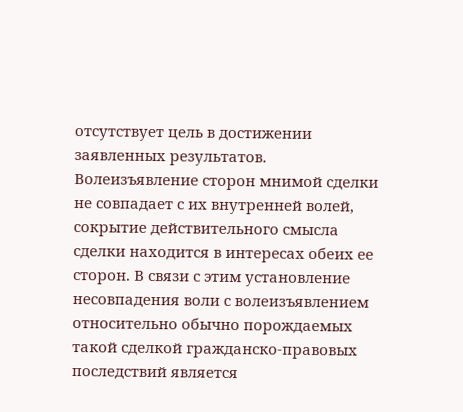отсутствует цель в достижении заявленных результатов. Волеизъявление сторон мнимой сделки не совпадает с их внутренней волей, сокрытие действительного смысла сделки находится в интересах обеих ее сторон. В связи с этим установление несовпадения воли с волеизъявлением относительно обычно порождаемых такой сделкой гражданско-правовых последствий является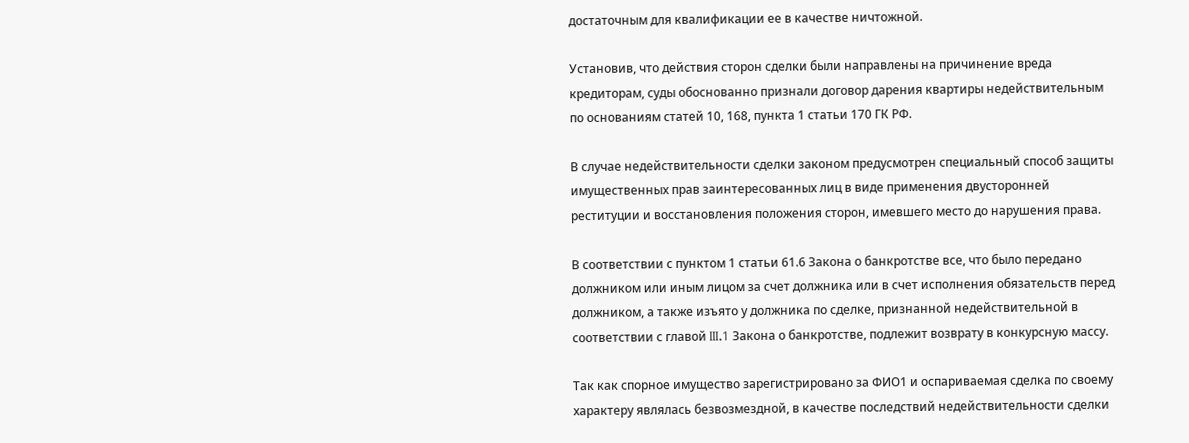достаточным для квалификации ее в качестве ничтожной.

Установив, что действия сторон сделки были направлены на причинение вреда кредиторам, суды обоснованно признали договор дарения квартиры недействительным по основаниям статей 10, 168, пункта 1 статьи 170 ГК РФ.

В случае недействительности сделки законом предусмотрен специальный способ защиты имущественных прав заинтересованных лиц в виде применения двусторонней реституции и восстановления положения сторон, имевшего место до нарушения права.

В соответствии с пунктом 1 статьи 61.6 Закона о банкротстве все, что было передано должником или иным лицом за счет должника или в счет исполнения обязательств перед должником, а также изъято у должника по сделке, признанной недействительной в соответствии с главой III.1 Закона о банкротстве, подлежит возврату в конкурсную массу.

Так как спорное имущество зарегистрировано за ФИО1 и оспариваемая сделка по своему характеру являлась безвозмездной, в качестве последствий недействительности сделки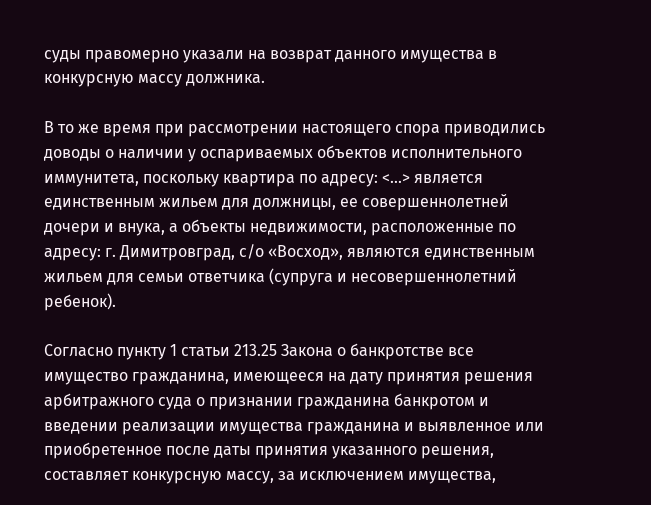суды правомерно указали на возврат данного имущества в конкурсную массу должника.

В то же время при рассмотрении настоящего спора приводились доводы о наличии у оспариваемых объектов исполнительного иммунитета, поскольку квартира по адресу: <...> является единственным жильем для должницы, ее совершеннолетней дочери и внука, а объекты недвижимости, расположенные по адресу: г. Димитровград, с/о «Восход», являются единственным жильем для семьи ответчика (супруга и несовершеннолетний ребенок).

Согласно пункту 1 статьи 213.25 Закона о банкротстве все имущество гражданина, имеющееся на дату принятия решения арбитражного суда о признании гражданина банкротом и введении реализации имущества гражданина и выявленное или приобретенное после даты принятия указанного решения, составляет конкурсную массу, за исключением имущества,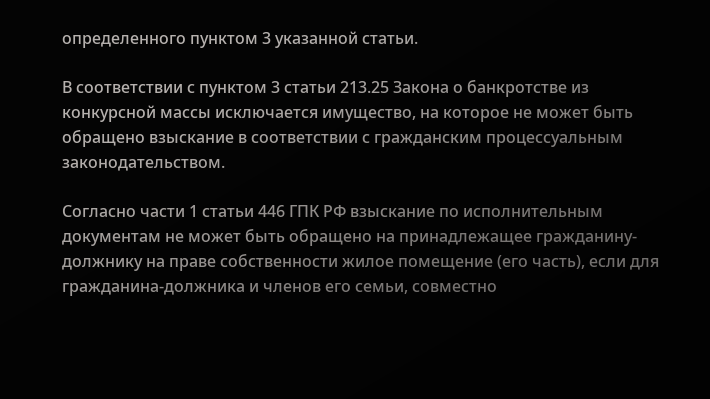определенного пунктом 3 указанной статьи.

В соответствии с пунктом 3 статьи 213.25 Закона о банкротстве из конкурсной массы исключается имущество, на которое не может быть обращено взыскание в соответствии с гражданским процессуальным законодательством.

Согласно части 1 статьи 446 ГПК РФ взыскание по исполнительным документам не может быть обращено на принадлежащее гражданину-должнику на праве собственности жилое помещение (его часть), если для гражданина-должника и членов его семьи, совместно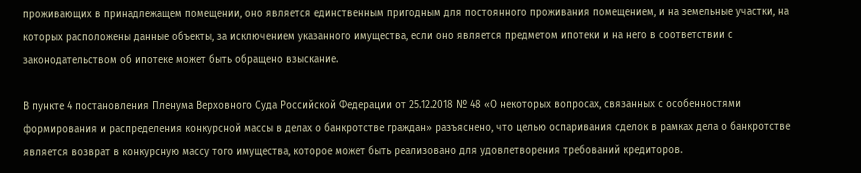проживающих в принадлежащем помещении, оно является единственным пригодным для постоянного проживания помещением, и на земельные участки, на которых расположены данные объекты, за исключением указанного имущества, если оно является предметом ипотеки и на него в соответствии с законодательством об ипотеке может быть обращено взыскание.

В пункте 4 постановления Пленума Верховного Суда Российской Федерации от 25.12.2018 № 48 «О некоторых вопросах, связанных с особенностями формирования и распределения конкурсной массы в делах о банкротстве граждан» разъяснено, что целью оспаривания сделок в рамках дела о банкротстве является возврат в конкурсную массу того имущества, которое может быть реализовано для удовлетворения требований кредиторов.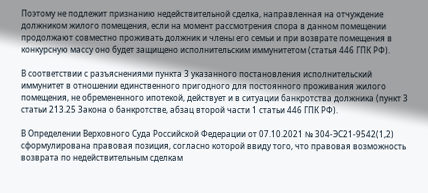Поэтому не подлежит признанию недействительной сделка, направленная на отчуждение должником жилого помещения, если на момент рассмотрения спора в данном помещении продолжают совместно проживать должник и члены его семьи и при возврате помещения в конкурсную массу оно будет защищено исполнительским иммунитетом (статья 446 ГПК РФ).

В соответствии с разъяснениями пункта 3 указанного постановления исполнительский иммунитет в отношении единственного пригодного для постоянного проживания жилого помещения, не обремененного ипотекой, действует и в ситуации банкротства должника (пункт 3 статьи 213.25 Закона о банкротстве, абзац второй части 1 статьи 446 ГПК РФ).

В Определении Верховного Суда Российской Федерации от 07.10.2021 № 304-ЭС21-9542(1,2) сформулирована правовая позиция, согласно которой ввиду того, что правовая возможность возврата по недействительным сделкам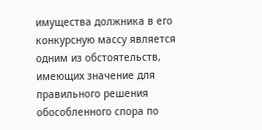имущества должника в его конкурсную массу является одним из обстоятельств, имеющих значение для правильного решения обособленного спора по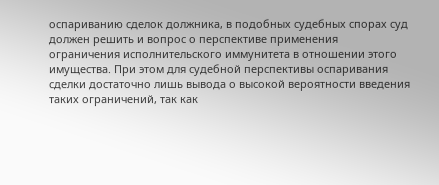оспариванию сделок должника, в подобных судебных спорах суд должен решить и вопрос о перспективе применения ограничения исполнительского иммунитета в отношении этого имущества. При этом для судебной перспективы оспаривания сделки достаточно лишь вывода о высокой вероятности введения таких ограничений, так как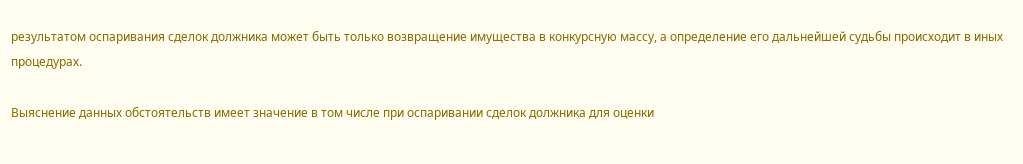результатом оспаривания сделок должника может быть только возвращение имущества в конкурсную массу, а определение его дальнейшей судьбы происходит в иных процедурах.

Выяснение данных обстоятельств имеет значение в том числе при оспаривании сделок должника для оценки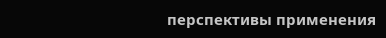перспективы применения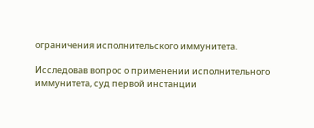ограничения исполнительского иммунитета.

Исследовав вопрос о применении исполнительного иммунитета, суд первой инстанции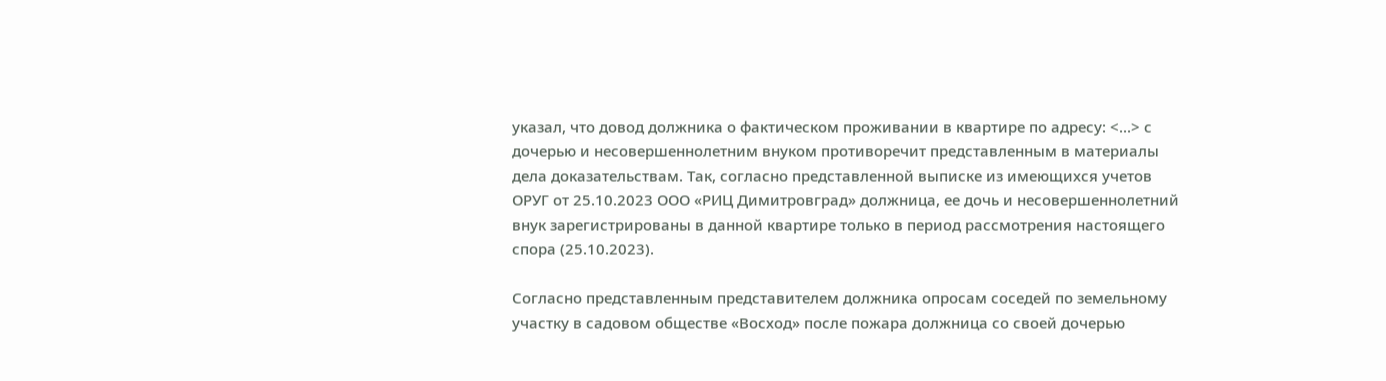указал, что довод должника о фактическом проживании в квартире по адресу: <...> с дочерью и несовершеннолетним внуком противоречит представленным в материалы дела доказательствам. Так, согласно представленной выписке из имеющихся учетов ОРУГ от 25.10.2023 ООО «РИЦ Димитровград» должница, ее дочь и несовершеннолетний внук зарегистрированы в данной квартире только в период рассмотрения настоящего спора (25.10.2023).

Согласно представленным представителем должника опросам соседей по земельному участку в садовом обществе «Восход» после пожара должница со своей дочерью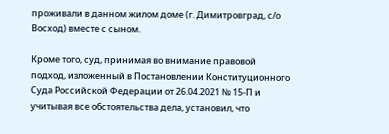проживали в данном жилом доме (г. Димитровград, с/о Восход) вместе с сыном.

Кроме того, суд, принимая во внимание правовой подход, изложенный в Постановлении Конституционного Суда Российской Федерации от 26.04.2021 № 15-П и учитывая все обстоятельства дела, установил, что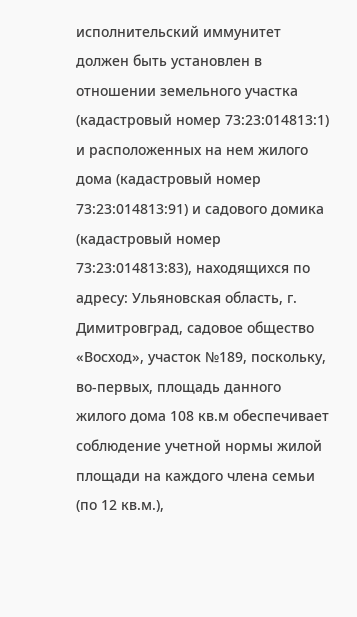исполнительский иммунитет должен быть установлен в отношении земельного участка (кадастровый номер 73:23:014813:1) и расположенных на нем жилого дома (кадастровый номер 73:23:014813:91) и садового домика (кадастровый номер 73:23:014813:83), находящихся по адресу: Ульяновская область, г. Димитровград, садовое общество «Восход», участок №189, поскольку, во-первых, площадь данного жилого дома 108 кв.м обеспечивает соблюдение учетной нормы жилой площади на каждого члена семьи (по 12 кв.м.),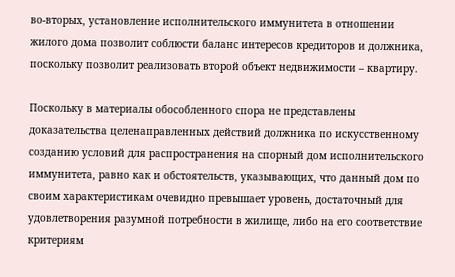во-вторых, установление исполнительского иммунитета в отношении жилого дома позволит соблюсти баланс интересов кредиторов и должника, поскольку позволит реализовать второй объект недвижимости – квартиру.

Поскольку в материалы обособленного спора не представлены доказательства целенаправленных действий должника по искусственному созданию условий для распространения на спорный дом исполнительского иммунитета, равно как и обстоятельств, указывающих, что данный дом по своим характеристикам очевидно превышает уровень, достаточный для удовлетворения разумной потребности в жилище, либо на его соответствие критериям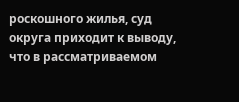роскошного жилья, суд округа приходит к выводу, что в рассматриваемом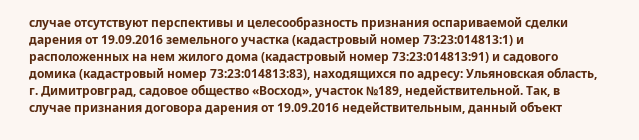случае отсутствуют перспективы и целесообразность признания оспариваемой сделки дарения от 19.09.2016 земельного участка (кадастровый номер 73:23:014813:1) и расположенных на нем жилого дома (кадастровый номер 73:23:014813:91) и садового домика (кадастровый номер 73:23:014813:83), находящихся по адресу: Ульяновская область, г. Димитровград, садовое общество «Восход», участок №189, недействительной. Так, в случае признания договора дарения от 19.09.2016 недействительным, данный объект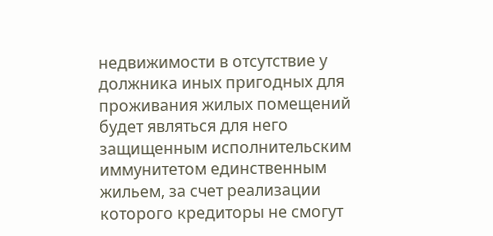недвижимости в отсутствие у должника иных пригодных для проживания жилых помещений будет являться для него защищенным исполнительским иммунитетом единственным жильем, за счет реализации которого кредиторы не смогут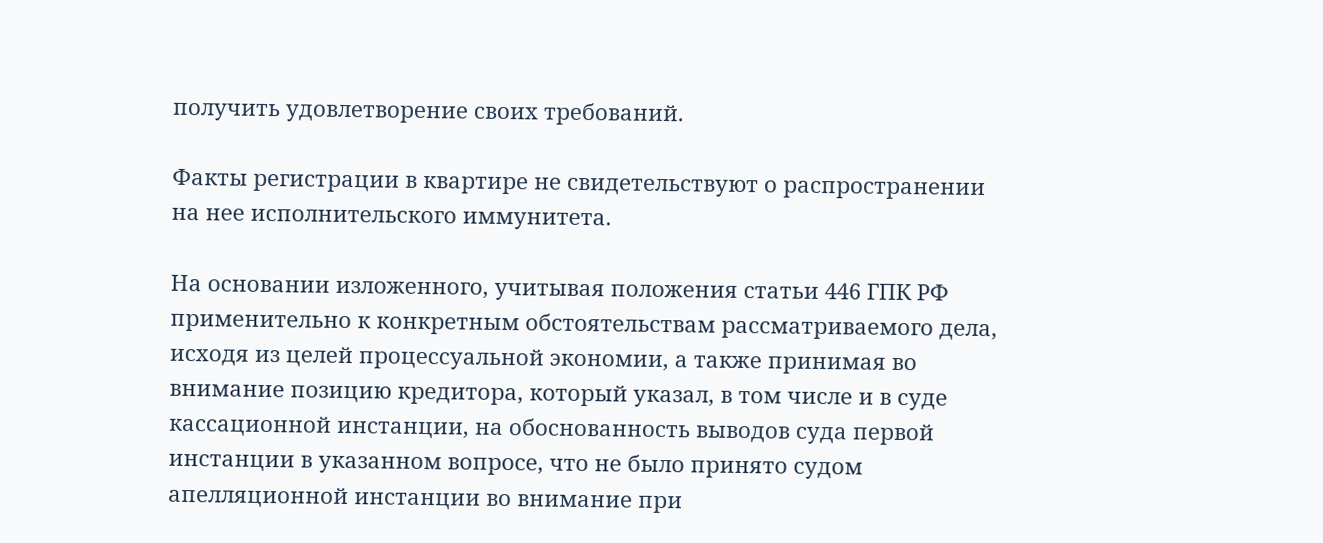получить удовлетворение своих требований.

Факты регистрации в квартире не свидетельствуют о распространении на нее исполнительского иммунитета.

На основании изложенного, учитывая положения статьи 446 ГПК РФ применительно к конкретным обстоятельствам рассматриваемого дела, исходя из целей процессуальной экономии, а также принимая во внимание позицию кредитора, который указал, в том числе и в суде кассационной инстанции, на обоснованность выводов суда первой инстанции в указанном вопросе, что не было принято судом апелляционной инстанции во внимание при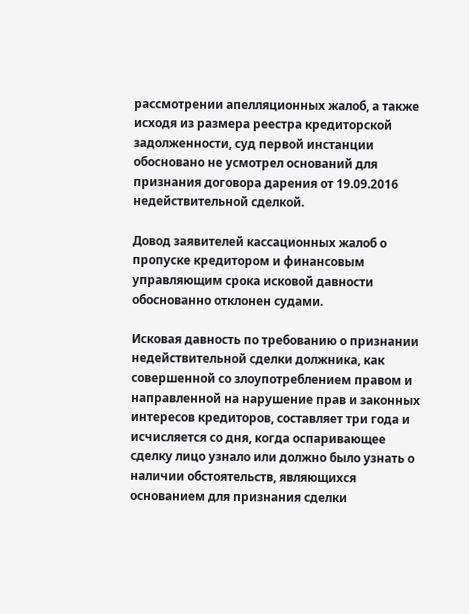рассмотрении апелляционных жалоб, а также исходя из размера реестра кредиторской задолженности, суд первой инстанции обосновано не усмотрел оснований для признания договора дарения от 19.09.2016 недействительной сделкой.

Довод заявителей кассационных жалоб о пропуске кредитором и финансовым управляющим срока исковой давности обоснованно отклонен судами.

Исковая давность по требованию о признании недействительной сделки должника, как совершенной со злоупотреблением правом и направленной на нарушение прав и законных интересов кредиторов, составляет три года и исчисляется со дня, когда оспаривающее сделку лицо узнало или должно было узнать о наличии обстоятельств, являющихся основанием для признания сделки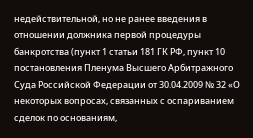недействительной, но не ранее введения в отношении должника первой процедуры банкротства (пункт 1 статьи 181 ГК РФ, пункт 10 постановления Пленума Высшего Арбитражного Суда Российской Федерации от 30.04.2009 № 32 «О некоторых вопросах, связанных с оспариванием сделок по основаниям,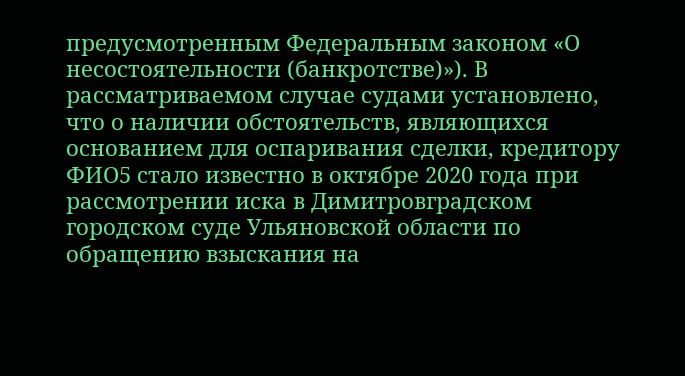предусмотренным Федеральным законом «О несостоятельности (банкротстве)»). В рассматриваемом случае судами установлено, что о наличии обстоятельств, являющихся основанием для оспаривания сделки, кредитору ФИО5 стало известно в октябре 2020 года при рассмотрении иска в Димитровградском городском суде Ульяновской области по обращению взыскания на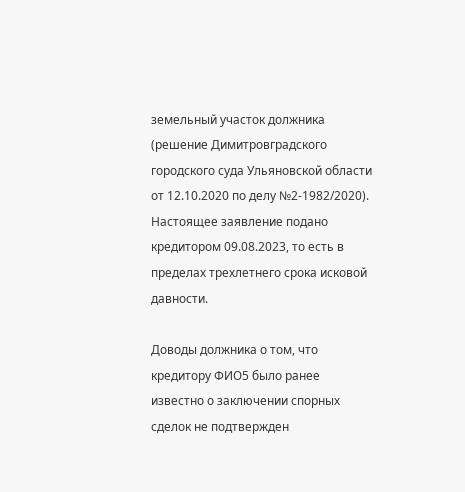земельный участок должника (решение Димитровградского городского суда Ульяновской области от 12.10.2020 по делу №2-1982/2020). Настоящее заявление подано кредитором 09.08.2023, то есть в пределах трехлетнего срока исковой давности.

Доводы должника о том, что кредитору ФИО5 было ранее известно о заключении спорных сделок не подтвержден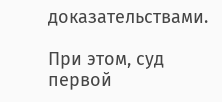доказательствами.

При этом, суд первой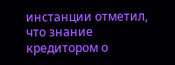инстанции отметил, что знание кредитором о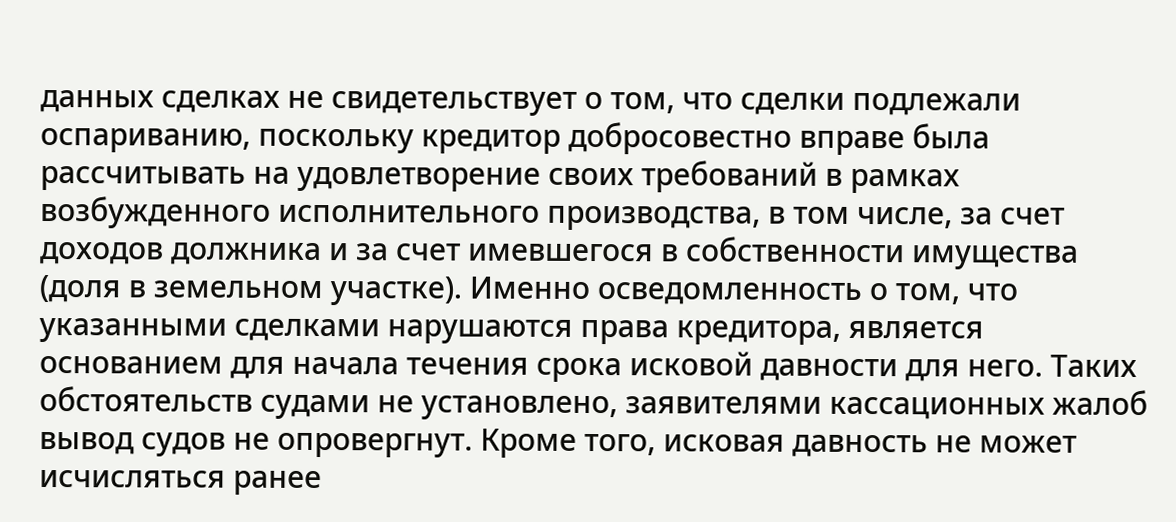данных сделках не свидетельствует о том, что сделки подлежали оспариванию, поскольку кредитор добросовестно вправе была рассчитывать на удовлетворение своих требований в рамках возбужденного исполнительного производства, в том числе, за счет доходов должника и за счет имевшегося в собственности имущества (доля в земельном участке). Именно осведомленность о том, что указанными сделками нарушаются права кредитора, является основанием для начала течения срока исковой давности для него. Таких обстоятельств судами не установлено, заявителями кассационных жалоб вывод судов не опровергнут. Кроме того, исковая давность не может исчисляться ранее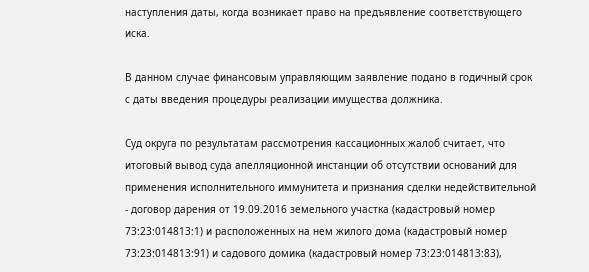наступления даты, когда возникает право на предъявление соответствующего иска.

В данном случае финансовым управляющим заявление подано в годичный срок с даты введения процедуры реализации имущества должника.

Суд округа по результатам рассмотрения кассационных жалоб считает, что итоговый вывод суда апелляционной инстанции об отсутствии оснований для применения исполнительного иммунитета и признания сделки недействительной - договор дарения от 19.09.2016 земельного участка (кадастровый номер 73:23:014813:1) и расположенных на нем жилого дома (кадастровый номер 73:23:014813:91) и садового домика (кадастровый номер 73:23:014813:83),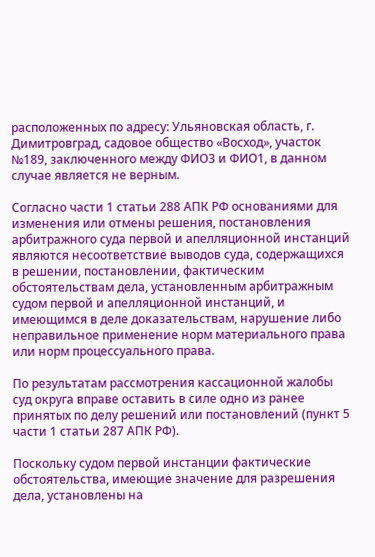расположенных по адресу: Ульяновская область, г. Димитровград, садовое общество «Восход», участок №189, заключенного между ФИО3 и ФИО1, в данном случае является не верным.

Согласно части 1 статьи 288 АПК РФ основаниями для изменения или отмены решения, постановления арбитражного суда первой и апелляционной инстанций являются несоответствие выводов суда, содержащихся в решении, постановлении, фактическим обстоятельствам дела, установленным арбитражным судом первой и апелляционной инстанций, и имеющимся в деле доказательствам, нарушение либо неправильное применение норм материального права или норм процессуального права.

По результатам рассмотрения кассационной жалобы суд округа вправе оставить в силе одно из ранее принятых по делу решений или постановлений (пункт 5 части 1 статьи 287 АПК РФ).

Поскольку судом первой инстанции фактические обстоятельства, имеющие значение для разрешения дела, установлены на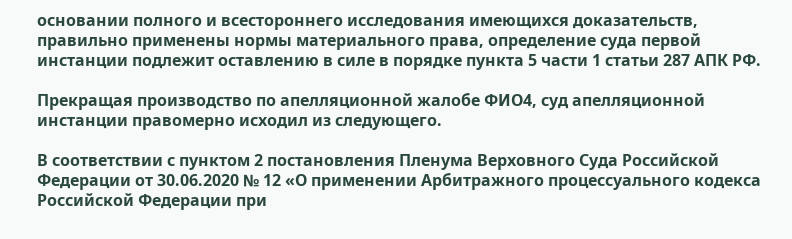основании полного и всестороннего исследования имеющихся доказательств, правильно применены нормы материального права, определение суда первой инстанции подлежит оставлению в силе в порядке пункта 5 части 1 статьи 287 АПК РФ.

Прекращая производство по апелляционной жалобе ФИО4, суд апелляционной инстанции правомерно исходил из следующего.

В соответствии с пунктом 2 постановления Пленума Верховного Суда Российской Федерации от 30.06.2020 № 12 «О применении Арбитражного процессуального кодекса Российской Федерации при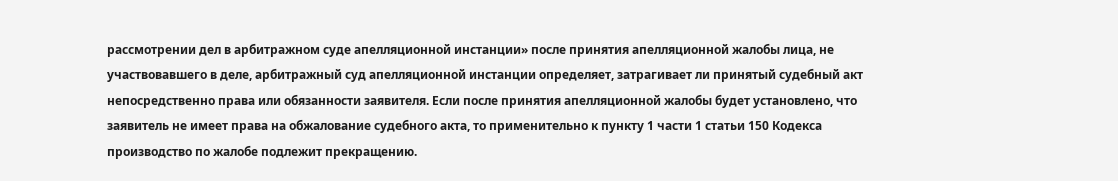рассмотрении дел в арбитражном суде апелляционной инстанции» после принятия апелляционной жалобы лица, не участвовавшего в деле, арбитражный суд апелляционной инстанции определяет, затрагивает ли принятый судебный акт непосредственно права или обязанности заявителя. Если после принятия апелляционной жалобы будет установлено, что заявитель не имеет права на обжалование судебного акта, то применительно к пункту 1 части 1 статьи 150 Кодекса производство по жалобе подлежит прекращению.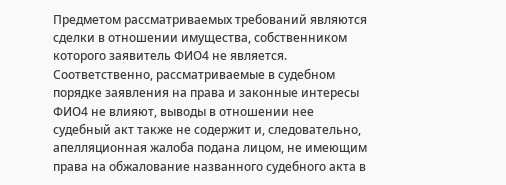Предметом рассматриваемых требований являются сделки в отношении имущества, собственником которого заявитель ФИО4 не является. Соответственно, рассматриваемые в судебном порядке заявления на права и законные интересы ФИО4 не влияют, выводы в отношении нее судебный акт также не содержит и, следовательно, апелляционная жалоба подана лицом, не имеющим права на обжалование названного судебного акта в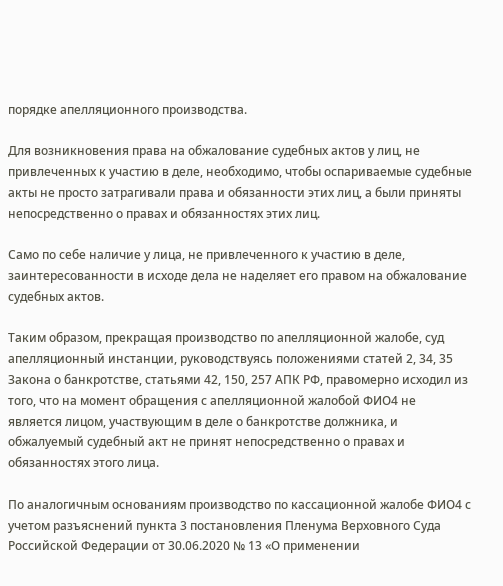порядке апелляционного производства.

Для возникновения права на обжалование судебных актов у лиц, не привлеченных к участию в деле, необходимо, чтобы оспариваемые судебные акты не просто затрагивали права и обязанности этих лиц, а были приняты непосредственно о правах и обязанностях этих лиц.

Само по себе наличие у лица, не привлеченного к участию в деле, заинтересованности в исходе дела не наделяет его правом на обжалование судебных актов.

Таким образом, прекращая производство по апелляционной жалобе, суд апелляционный инстанции, руководствуясь положениями статей 2, 34, 35 Закона о банкротстве, статьями 42, 150, 257 АПК РФ, правомерно исходил из того, что на момент обращения с апелляционной жалобой ФИО4 не является лицом, участвующим в деле о банкротстве должника, и обжалуемый судебный акт не принят непосредственно о правах и обязанностях этого лица.

По аналогичным основаниям производство по кассационной жалобе ФИО4 с учетом разъяснений пункта 3 постановления Пленума Верховного Суда Российской Федерации от 30.06.2020 № 13 «О применении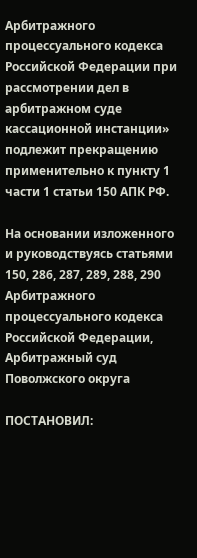Арбитражного процессуального кодекса Российской Федерации при рассмотрении дел в арбитражном суде кассационной инстанции» подлежит прекращению применительно к пункту 1 части 1 статьи 150 АПК РФ.

На основании изложенного и руководствуясь статьями 150, 286, 287, 289, 288, 290 Арбитражного процессуального кодекса Российской Федерации, Арбитражный суд Поволжского округа

ПОСТАНОВИЛ: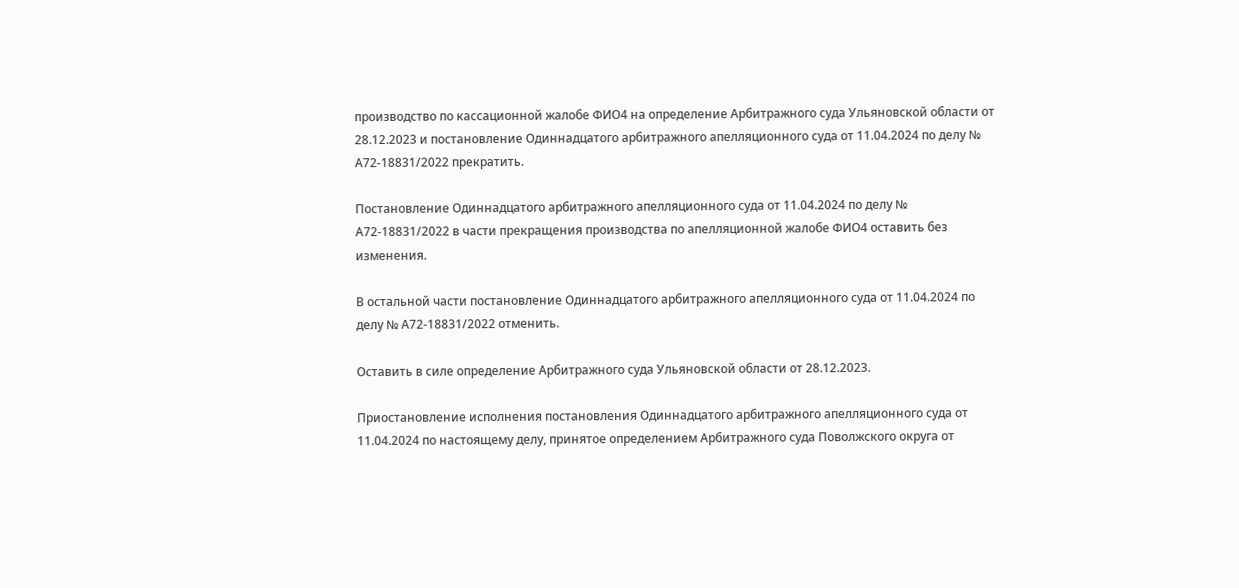производство по кассационной жалобе ФИО4 на определение Арбитражного суда Ульяновской области от 28.12.2023 и постановление Одиннадцатого арбитражного апелляционного суда от 11.04.2024 по делу № А72-18831/2022 прекратить.

Постановление Одиннадцатого арбитражного апелляционного суда от 11.04.2024 по делу № А72-18831/2022 в части прекращения производства по апелляционной жалобе ФИО4 оставить без изменения.

В остальной части постановление Одиннадцатого арбитражного апелляционного суда от 11.04.2024 по делу № А72-18831/2022 отменить.

Оставить в силе определение Арбитражного суда Ульяновской области от 28.12.2023.

Приостановление исполнения постановления Одиннадцатого арбитражного апелляционного суда от 11.04.2024 по настоящему делу, принятое определением Арбитражного суда Поволжского округа от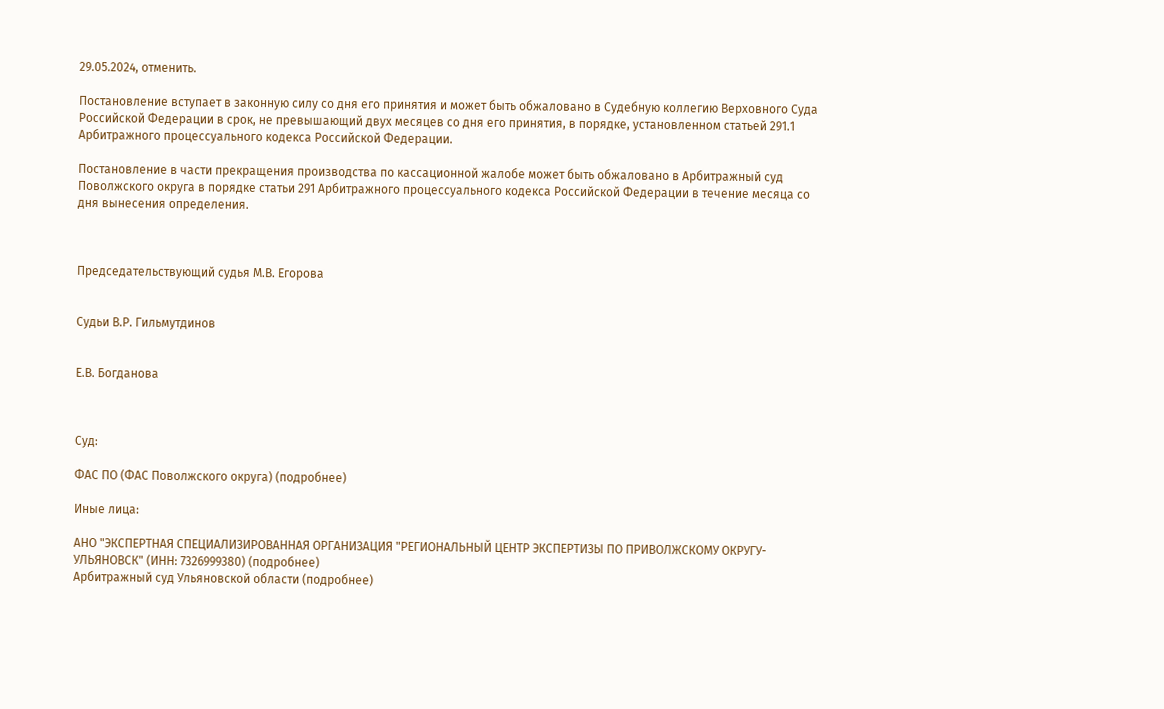29.05.2024, отменить.

Постановление вступает в законную силу со дня его принятия и может быть обжаловано в Судебную коллегию Верховного Суда Российской Федерации в срок, не превышающий двух месяцев со дня его принятия, в порядке, установленном статьей 291.1 Арбитражного процессуального кодекса Российской Федерации.

Постановление в части прекращения производства по кассационной жалобе может быть обжаловано в Арбитражный суд Поволжского округа в порядке статьи 291 Арбитражного процессуального кодекса Российской Федерации в течение месяца со дня вынесения определения.



Председательствующий судья М.В. Егорова


Судьи В.Р. Гильмутдинов


Е.В. Богданова



Суд:

ФАС ПО (ФАС Поволжского округа) (подробнее)

Иные лица:

АНО "ЭКСПЕРТНАЯ СПЕЦИАЛИЗИРОВАННАЯ ОРГАНИЗАЦИЯ "РЕГИОНАЛЬНЫЙ ЦЕНТР ЭКСПЕРТИЗЫ ПО ПРИВОЛЖСКОМУ ОКРУГУ-УЛЬЯНОВСК" (ИНН: 7326999380) (подробнее)
Арбитражный суд Ульяновской области (подробнее)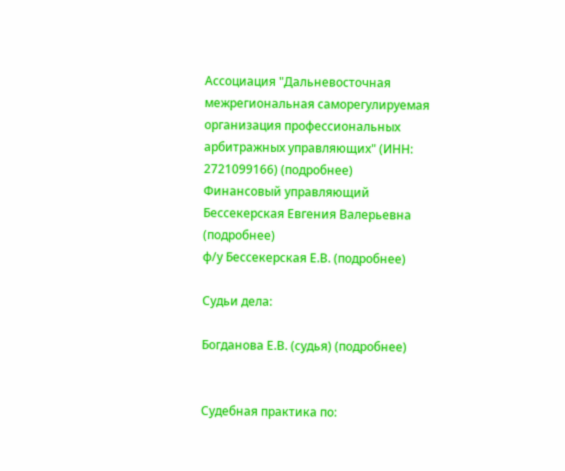Ассоциация "Дальневосточная межрегиональная саморегулируемая организация профессиональных арбитражных управляющих" (ИНН: 2721099166) (подробнее)
Финансовый управляющий Бессекерская Евгения Валерьевна (подробнее)
ф/у Бессекерская Е.В. (подробнее)

Судьи дела:

Богданова Е.В. (судья) (подробнее)


Судебная практика по: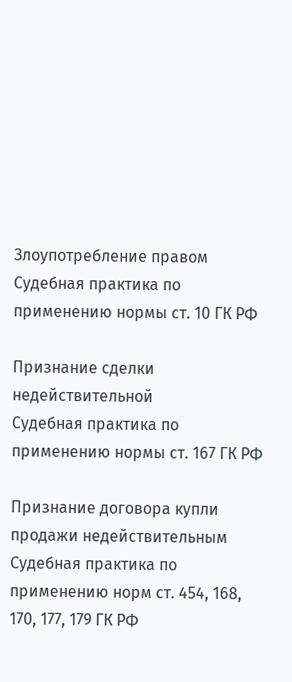Злоупотребление правом
Судебная практика по применению нормы ст. 10 ГК РФ

Признание сделки недействительной
Судебная практика по применению нормы ст. 167 ГК РФ

Признание договора купли продажи недействительным
Судебная практика по применению норм ст. 454, 168, 170, 177, 179 ГК РФ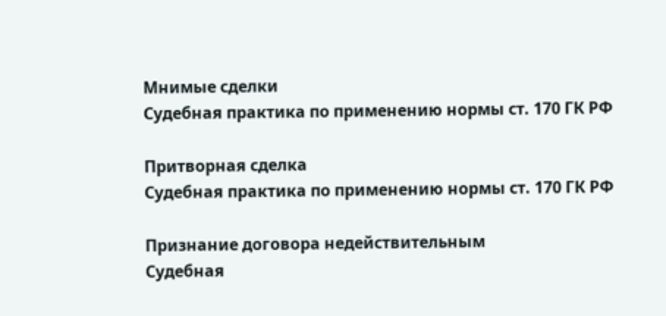Мнимые сделки
Судебная практика по применению нормы ст. 170 ГК РФ

Притворная сделка
Судебная практика по применению нормы ст. 170 ГК РФ

Признание договора недействительным
Судебная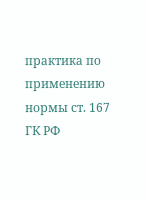практика по применению нормы ст. 167 ГК РФ